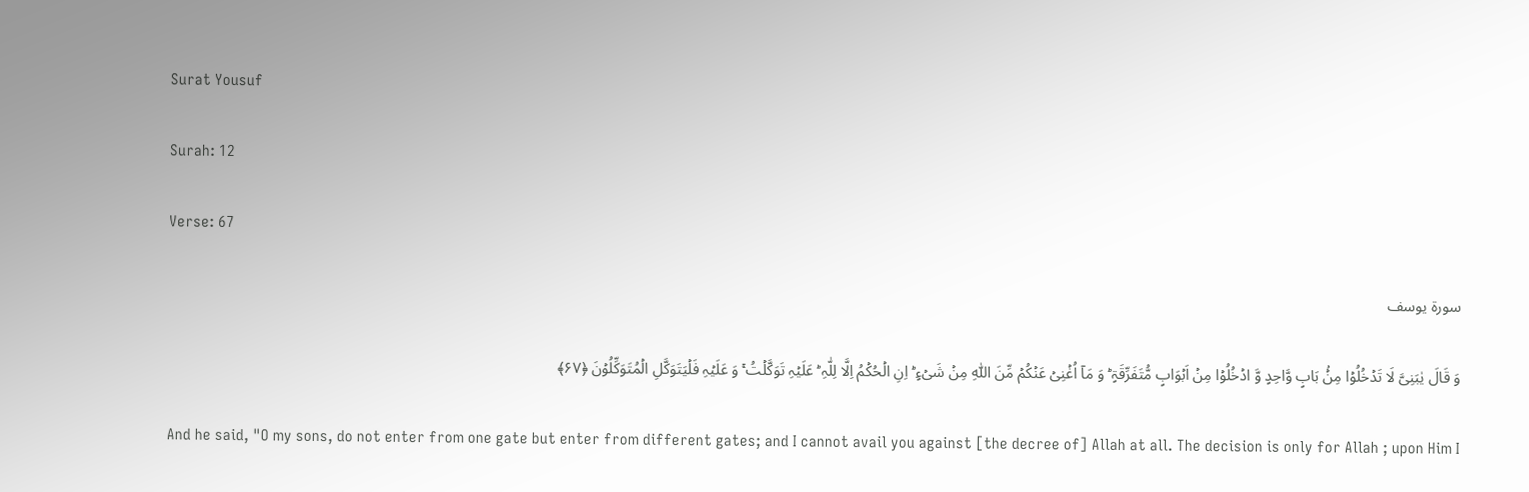Surat Yousuf

Surah: 12

Verse: 67

سورة يوسف

وَ قَالَ یٰبَنِیَّ لَا تَدۡخُلُوۡا مِنۡۢ بَابٍ وَّاحِدٍ وَّ ادۡخُلُوۡا مِنۡ اَبۡوَابٍ مُّتَفَرِّقَۃٍ ؕ وَ مَاۤ اُغۡنِیۡ عَنۡکُمۡ مِّنَ اللّٰہِ مِنۡ شَیۡءٍ ؕ اِنِ الۡحُکۡمُ اِلَّا لِلّٰہِ ؕ عَلَیۡہِ تَوَکَّلۡتُ ۚ وَ عَلَیۡہِ فَلۡیَتَوَکَّلِ الۡمُتَوَکِّلُوۡنَ ﴿۶۷﴾

And he said, "O my sons, do not enter from one gate but enter from different gates; and I cannot avail you against [the decree of] Allah at all. The decision is only for Allah ; upon Him I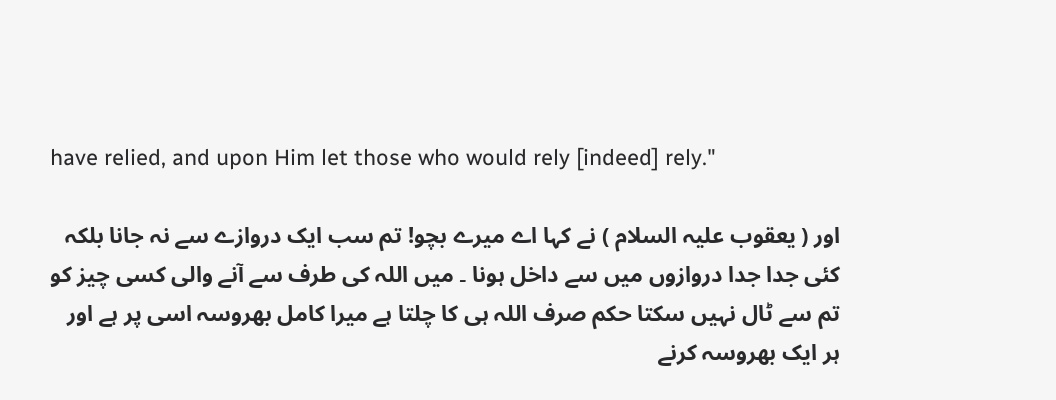have relied, and upon Him let those who would rely [indeed] rely."

اور ( یعقوب علیہ السلام ) نے کہا اے میرے بچو! تم سب ایک دروازے سے نہ جانا بلکہ کئی جدا جدا دروازوں میں سے داخل ہونا ۔ میں اللہ کی طرف سے آنے والی کسی چیز کو تم سے ٹال نہیں سکتا حکم صرف اللہ ہی کا چلتا ہے میرا کامل بھروسہ اسی پر ہے اور ہر ایک بھروسہ کرنے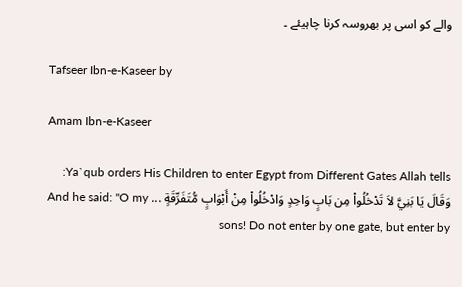والے کو اسی پر بھروسہ کرنا چاہیئے ۔

Tafseer Ibn-e-Kaseer by

Amam Ibn-e-Kaseer

Ya`qub orders His Children to enter Egypt from Different Gates Allah tells: وَقَالَ يَا بَنِيَّ لاَ تَدْخُلُواْ مِن بَابٍ وَاحِدٍ وَادْخُلُواْ مِنْ أَبْوَابٍ مُّتَفَرِّقَةٍ ... And he said: "O my sons! Do not enter by one gate, but enter by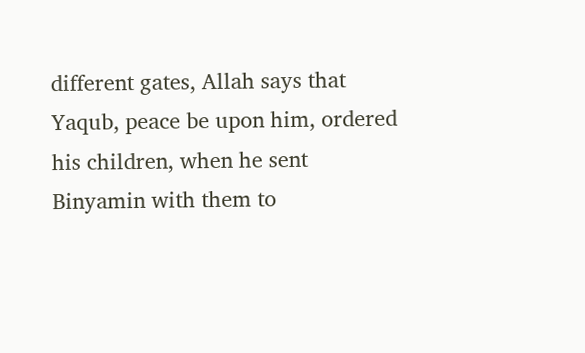different gates, Allah says that Yaqub, peace be upon him, ordered his children, when he sent Binyamin with them to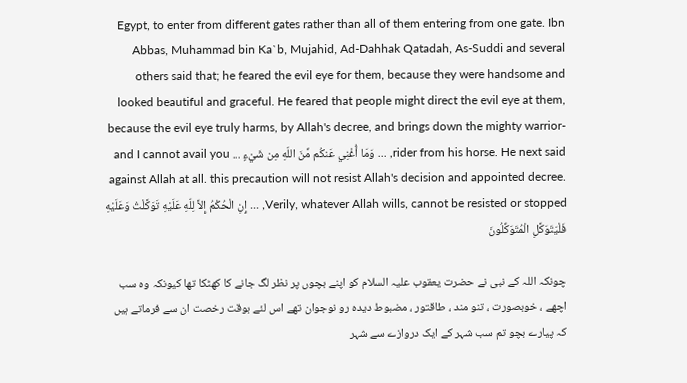Egypt, to enter from different gates rather than all of them entering from one gate. Ibn Abbas, Muhammad bin Ka`b, Mujahid, Ad-Dahhak Qatadah, As-Suddi and several others said that; he feared the evil eye for them, because they were handsome and looked beautiful and graceful. He feared that people might direct the evil eye at them, because the evil eye truly harms, by Allah's decree, and brings down the mighty warrior-rider from his horse. He next said, ... وَمَا أُغْنِي عَنكُم مِّنَ اللّهِ مِن شَيْءٍ ... and I cannot avail you against Allah at all. this precaution will not resist Allah's decision and appointed decree. Verily, whatever Allah wills, cannot be resisted or stopped, ... إِنِ الْحُكْمُ إِلاَّ لِلّهِ عَلَيْهِ تَوَكَّلْتُ وَعَلَيْهِ فَلْيَتَوَكَّلِ الْمُتَوَكِّلُونَ

چونکہ اللہ کے نبی نے حضرت یعقوب علیہ السلام کو اپنے بچوں پر نظر لگ جانے کا کھٹکا تھا کیونکہ وہ سب اچھے ، خوبصورت ، تنو مند ، طاقتور ، مضبوط دیدہ رو نوجوان تھے اس لئے بوقت رخصت ان سے فرماتے ہیں کہ پیارے بچو تم سب شہر کے ایک دروازے سے شہر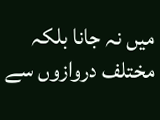میں نہ جانا بلکہ مختلف دروازوں سے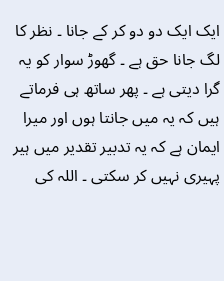ایک ایک دو دو کر کے جانا ۔ نظر کا لگ جانا حق ہے ۔ گھوڑ سوار کو یہ گرا دیتی ہے ۔ پھر ساتھ ہی فرماتے ہیں کہ یہ میں جانتا ہوں اور میرا ایمان ہے کہ یہ تدبیر تقدیر میں ہیر پہیری نہیں کر سکتی ۔ اللہ کی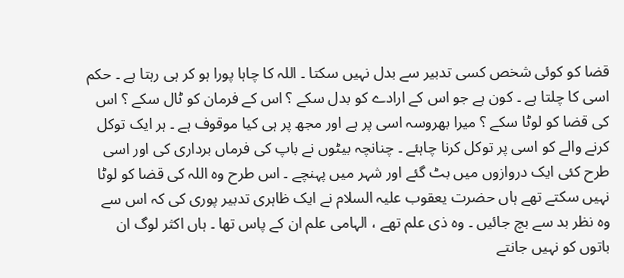قضا کو کوئی شخص کسی تدبیر سے بدل نہیں سکتا ۔ اللہ کا چاہا پورا ہو کر ہی رہتا ہے ۔ حکم اسی کا چلتا ہے ۔ کون ہے جو اس کے ارادے کو بدل سکے ؟ اس کے فرمان کو ٹال سکے ؟ اس کی قضا کو لوٹا سکے ؟ میرا بھروسہ اسی پر ہے اور مجھ پر ہی کیا موقوف ہے ۔ ہر ایک توکل کرنے والے کو اسی پر توکل کرنا چاہئے ۔ چنانچہ بیٹوں نے باپ کی فرماں برداری کی اور اسی طرح کئی ایک دروازوں میں بٹ گئے اور شہر میں پہنچے ۔ اس طرح وہ اللہ کی قضا کو لوٹا نہیں سکتے تھے ہاں حضرت یعقوب علیہ السلام نے ایک ظاہری تدبیر پوری کی کہ اس سے وہ نظر بد سے بچ جائیں ۔ وہ ذی علم تھے ، الہامی علم ان کے پاس تھا ۔ ہاں اکثر لوگ ان باتوں کو نہیں جانتے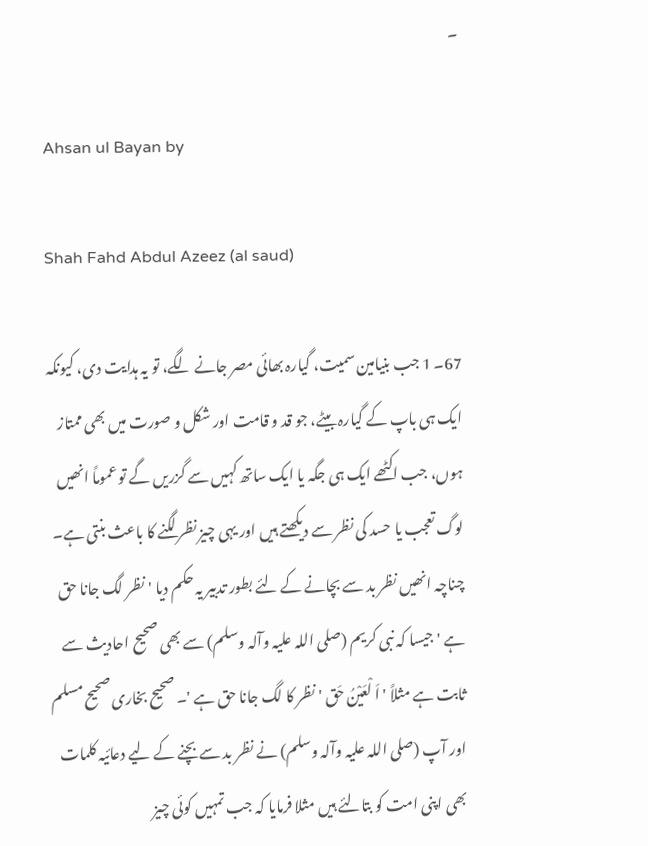۔

Ahsan ul Bayan by

Shah Fahd Abdul Azeez (al saud)

67۔ 1 جب بنیامین سمیت، گیارہ بھائی مصر جانے لگے، تو یہ ہدایت دی، کیونکہ ایک ہی باپ کے گیارہ بیٹے، جو قد و قامت اور شکل و صورت میں بھی ممتاز ہوں، جب اکٹھے ایک ہی جگہ یا ایک ساتھ کہیں سے گزریں گے تو عموماً انھیں لوگ تعجب یا حسد کی نظر سے دیکھتے ہیں اور یہی چیز نظر لگنے کا باعث بنتی ہے۔ چناچہ انھیں نظر بد سے بچانے کے لئے بطور تدبیر یہ حکم دیا ' نظر لگ جانا حق ہے ' جیسا کہ نبی کریم (صلی اللہ علیہ وآلہ وسلم) سے بھی صحیح احادیث سے ثابت ہے مثلاً ' اَ لْعَیْنُ حَق ' نظر کا لگ جانا حق ہے '۔ صحیح بخاری صحیح مسلم اور آپ (صلی اللہ علیہ وآلہ وسلم) نے نظر بد سے بچنے کے لیے دعائیہ کلمات بھی اپنی امت کو بتالئے ہیں مثلا فرمایا کہ جب تمہیں کوئی چیز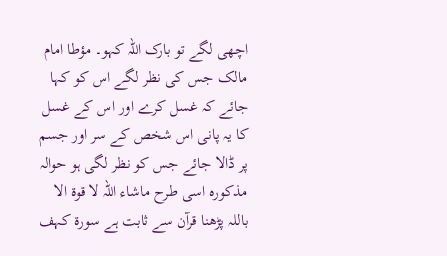اچھی لگے تو بارک اللہ کہو۔ مؤطا امام مالک جس کی نظر لگے اس کو کہا جائے کہ غسل کرے اور اس کے غسل کا یہ پانی اس شخص کے سر اور جسم پر ڈالا جائے جس کو نظر لگی ہو حوالہ مذکورہ اسی طرح ماشاء اللہ لا قوۃ الا باللہ پڑھنا قرآن سے ثابت ہے سورة کہف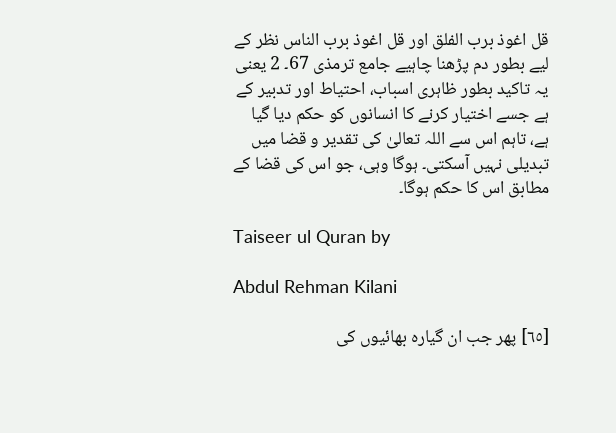قل اغوذ برب الفلق اور قل اغوذ برب الناس نظر کے لیے بطور دم پڑھنا چاہیے جامع ترمذی 67۔ 2 یعنی یہ تاکید بطور ظاہری اسباب، احتیاط اور تدبیر کے ہے جسے اختیار کرنے کا انسانوں کو حکم دیا گیا ہے، تاہم اس سے اللہ تعالیٰ کی تقدیر و قضا میں تبدیلی نہیں آسکتی۔ ہوگا وہی، جو اس کی قضا کے مطابق اس کا حکم ہوگا۔

Taiseer ul Quran by

Abdul Rehman Kilani

[٦٥] پھر جب ان گیارہ بھائیوں کی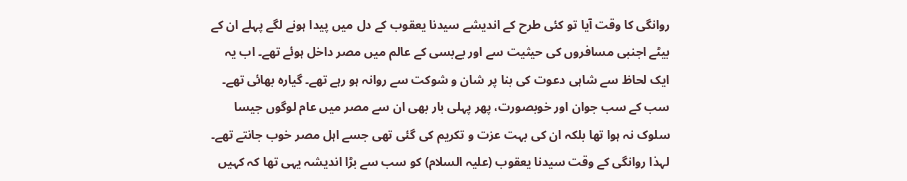روانگی کا وقت آیا تو کئی طرح کے اندیشے سیدنا یعقوب کے دل میں پیدا ہونے لگے پہلے ان کے بیٹے اجنبی مسافروں کی حیثیت سے اور بےبسی کے عالم میں مصر داخل ہوئے تھے۔ اب یہ ایک لحاظ سے شاہی دعوت کی بنا پر شان و شوکت سے روانہ ہو رہے تھے۔ گیارہ بھائی تھے۔ سب کے سب جوان اور خوبصورت، پھر پہلی بار بھی ان سے مصر میں عام لوگوں جیسا سلوک نہ ہوا تھا بلکہ ان کی بہت عزت و تکریم کی گئی تھی جسے اہل مصر خوب جانتے تھے۔ لہذا روانگی کے وقت سیدنا یعقوب (علیہ السلام) کو سب سے بڑا اندیشہ یہی تھا کہ کہیں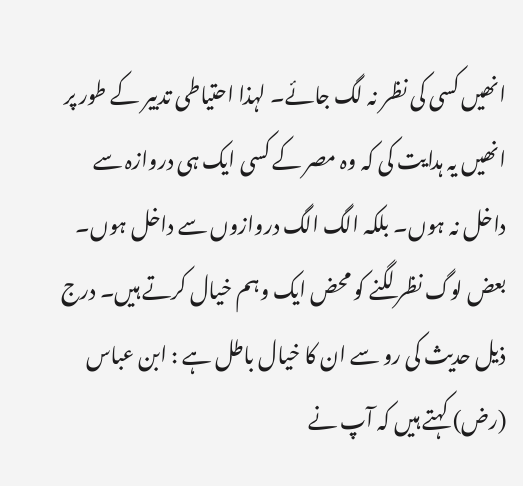انھیں کسی کی نظر نہ لگ جائے۔ لہذا احتیاطی تدبیر کے طور پر انھیں یہ ہدایت کی کہ وہ مصر کے کسی ایک ہی دروازہ سے داخل نہ ہوں۔ بلکہ الگ الگ دروازوں سے داخل ہوں۔ بعض لوگ نظر لگنے کو محض ایک وہم خیال کرتے ہیں۔ درج ذیل حدیث کی رو سے ان کا خیال باطل ہے : ابن عباس (رض) کہتے ہیں کہ آپ نے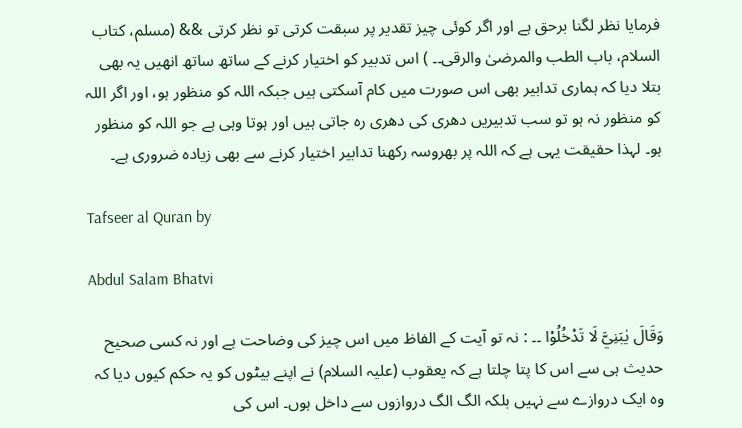فرمایا نظر لگنا برحق ہے اور اگر کوئی چیز تقدیر پر سبقت کرتی تو نظر کرتی && (مسلم، کتاب السلام، باب الطب والمرضیٰ والرقی۔۔ ) اس تدبیر کو اختیار کرنے کے ساتھ ساتھ انھیں یہ بھی بتلا دیا کہ ہماری تدابیر بھی اس صورت میں کام آسکتی ہیں جبکہ اللہ کو منظور ہو، اور اگر اللہ کو منظور نہ ہو تو سب تدبیریں دھری کی دھری رہ جاتی ہیں اور ہوتا وہی ہے جو اللہ کو منظور ہو۔ لہذا حقیقت یہی ہے کہ اللہ پر بھروسہ رکھنا تدابیر اختیار کرنے سے بھی زیادہ ضروری ہے۔

Tafseer al Quran by

Abdul Salam Bhatvi

وَقَالَ يٰبَنِيَّ لَا تَدْخُلُوْا ۔۔ : نہ تو آیت کے الفاظ میں اس چیز کی وضاحت ہے اور نہ کسی صحیح حدیث ہی سے اس کا پتا چلتا ہے کہ یعقوب (علیہ السلام) نے اپنے بیٹوں کو یہ حکم کیوں دیا کہ وہ ایک دروازے سے نہیں بلکہ الگ الگ دروازوں سے داخل ہوں۔ اس کی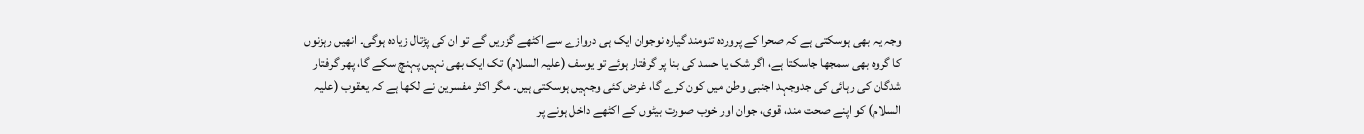وجہ یہ بھی ہوسکتی ہے کہ صحرا کے پروردہ تنومند گیارہ نوجوان ایک ہی دروازے سے اکٹھے گزریں گے تو ان کی پڑتال زیادہ ہوگی۔ انھیں رہزنوں کا گروہ بھی سمجھا جاسکتا ہے، اگر شک یا حسد کی بنا پر گرفتار ہوئے تو یوسف (علیہ السلام) تک ایک بھی نہیں پہنچ سکے گا، پھر گرفتار شدگان کی رہائی کی جدوجہد اجنبی وطن میں کون کرے گا، غرض کئی وجہیں ہوسکتی ہیں۔ مگر اکثر مفسرین نے لکھا ہے کہ یعقوب (علیہ السلام) کو اپنے صحت مند، قوی، جوان اور خوب صورت بیٹوں کے اکٹھے داخل ہونے پر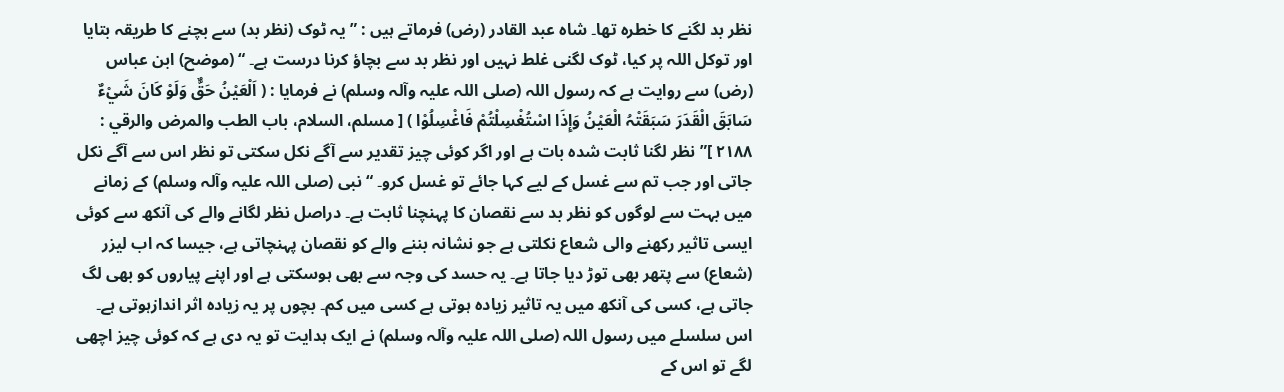نظر بد لگنے کا خطرہ تھا۔ شاہ عبد القادر (رض) فرماتے ہیں : ” یہ ٹوک (نظر بد) سے بچنے کا طریقہ بتایا اور توکل اللہ پر کیا، ٹوک لگنی غلط نہیں اور نظر بد سے بچاؤ کرنا درست ہے۔ “ (موضح) ابن عباس (رض) سے روایت ہے کہ رسول اللہ (صلی اللہ علیہ وآلہ وسلم) نے فرمایا : ( اَلْعَیْنُ حَقٌّ وَلَوْ کَانَ شَيْءٌ سَابَقَ الْقَدَرَ سَبَقَتْہُ الْعَیْنُ وَإِذَا اسْتُغْسِلْتُمْ فَاغْسِلُوْا ) [ مسلم، السلام، باب الطب والمرض والرقي : ٢١٨٨ ]” نظر لگنا ثابت شدہ بات ہے اور اگر کوئی چیز تقدیر سے آگے نکل سکتی تو نظر اس سے آگے نکل جاتی اور جب تم سے غسل کے لیے کہا جائے تو غسل کرو۔ “ نبی (صلی اللہ علیہ وآلہ وسلم) کے زمانے میں بہت سے لوگوں کو نظر بد سے نقصان کا پہنچنا ثابت ہے۔ دراصل نظر لگانے والے کی آنکھ سے کوئی ایسی تاثیر رکھنے والی شعاع نکلتی ہے جو نشانہ بننے والے کو نقصان پہنچاتی ہے، جیسا کہ اب لیزر (شعاع) سے پتھر بھی توڑ دیا جاتا ہے۔ یہ حسد کی وجہ سے بھی ہوسکتی ہے اور اپنے پیاروں کو بھی لگ جاتی ہے، کسی کی آنکھ میں یہ تاثیر زیادہ ہوتی ہے کسی میں کم۔ بچوں پر یہ زیادہ اثر اندازہوتی ہے۔ اس سلسلے میں رسول اللہ (صلی اللہ علیہ وآلہ وسلم) نے ایک ہدایت تو یہ دی ہے کہ کوئی چیز اچھی لگے تو اس کے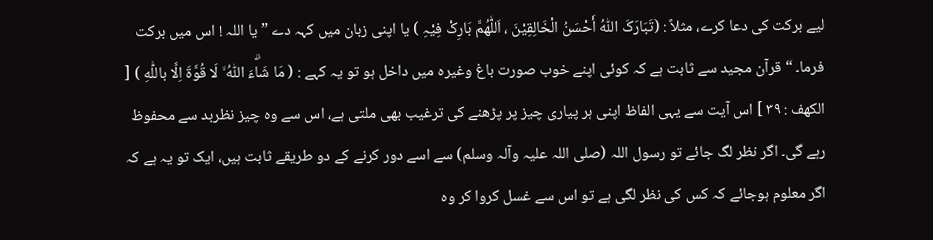لیے برکت کی دعا کرے، مثلاً : (تَبَارَکَ اللّٰہُ أَحْسَنُ الْخَالِقِیْنَ ، اَللّٰھُمَّ بَارِکْ فِیْہِ ) یا اپنی زبان میں کہہ دے ” یا اللہ ! اس میں برکت فرما۔ “ قرآن مجید سے ثابت ہے کہ کوئی اپنے خوب صورت باغ وغیرہ میں داخل ہو تو یہ کہے : ( مَا شَاۗءَ اللّٰهُ ۙ لَا قُوَّةَ اِلَّا باللّٰهِ ) [ الکھف : ٣٩ ] اس آیت سے یہی الفاظ اپنی ہر پیاری چیز پر پڑھنے کی ترغیب بھی ملتی ہے، اس سے وہ چیز نظربد سے محفوظ رہے گی۔ اگر نظر لگ جائے تو رسول اللہ (صلی اللہ علیہ وآلہ وسلم) سے اسے دور کرنے کے دو طریقے ثابت ہیں، ایک تو یہ ہے کہ اگر معلوم ہوجائے کہ کس کی نظر لگی ہے تو اس سے غسل کروا کر وہ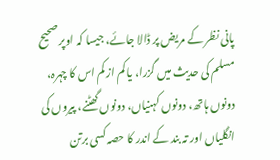پانی نظر کے مریض پر ڈالا جائے، جیسا کہ اوپر صحیح مسلم کی حدیث میں گزرا، یا کم از کم اس کا چہرہ، دونوں ہاتھ، دونوں کہنیاں، دونوں گھٹنے، پیروں کی انگلیاں اور تہ بند کے اندر کا حصہ کسی برتن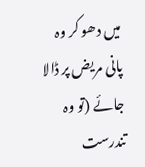میں دھو کر وہ پانی مریض پر ڈالا جائے (تو وہ تندرست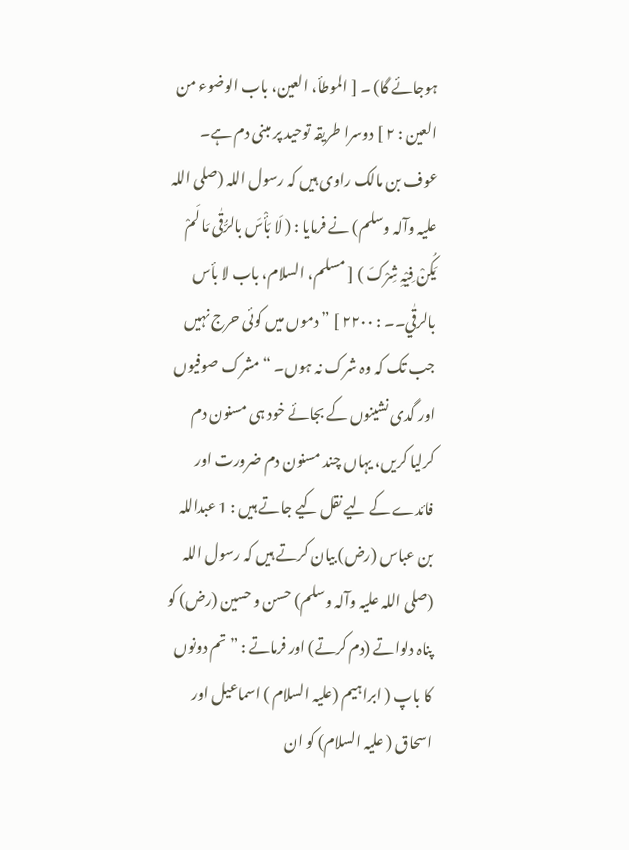ہوجائے گا) ۔ [ الموطأ، العین، باب الوضوء من العین : ٢ ] دوسرا طریقہ توحید پر مبنی دم ہے۔ عوف بن مالک راوی ہیں کہ رسول اللہ (صلی اللہ علیہ وآلہ وسلم) نے فرمایا : ( لَا بَأْسَ بالرُّقٰی مَا لَمْ یَکُنْ فِیْہِ شِرْکَ ) [ مسلم، السلام، باب لا بأس بالرقٰي۔۔ : ٢٢٠٠ ] ” دموں میں کوئی حرج نہیں جب تک کہ وہ شرک نہ ہوں۔ “ مشرک صوفیوں اور گدی نشینوں کے بجائے خود ہی مسنون دم کرلیا کریں، یہاں چند مسنون دم ضرورت اور فائدے کے لیے نقل کیے جاتے ہیں : 1 عبداللہ بن عباس (رض) بیان کرتے ہیں کہ رسول اللہ (صلی اللہ علیہ وآلہ وسلم) حسن و حسین (رض) کو پناہ دلواتے (دم کرتے) اور فرماتے : ” تم دونوں کا باپ ( ابراہیم (علیہ السلام ) اسماعیل اور اسحاق ( علیہ السلام) کو ان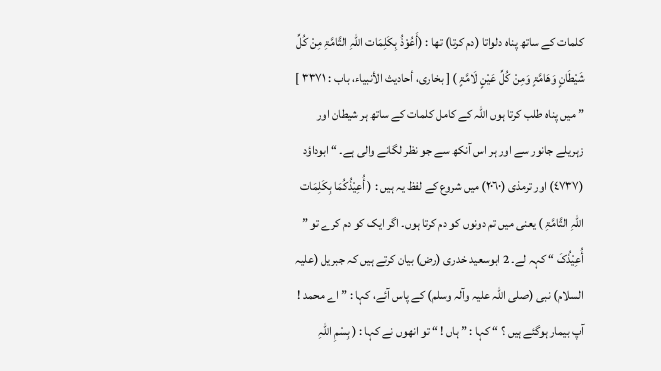کلمات کے ساتھ پناہ دلواتا (دم کرتا) تھا : (أَعُوْذُ بِکَلِمَات اللّٰہِ التَّامَّۃِ مِنْ کُلِّ شَیْطَانٍ وَھَامَّۃٍ وَمِنْ کُلِّ عَیْنٍ لَامَّۃٍ ) [ بخاری، أحادیث الأنبیاء، باب : ٣٣٧١ ] ” میں پناہ طلب کرتا ہوں اللہ کے کامل کلمات کے ساتھ ہر شیطان اور زہریلے جانور سے اور ہر اس آنکھ سے جو نظر لگانے والی ہے۔ “ ابوداؤد (٤٧٣٧) اور ترمذی (٢٠٦٠) میں شروع کے لفظ یہ ہیں : ( أُعِیْذُکُمَا بِکَلِمَات اللّٰہِ التَّامَّۃِ ) یعنی میں تم دونوں کو دم کرتا ہوں۔ اگر ایک کو دم کرے تو ” أُعِیْذُکَ “ کہہ لے۔ 2 ابوسعید خدری (رض) بیان کرتے ہیں کہ جبریل (علیہ السلام) نبی (صلی اللہ علیہ وآلہ وسلم) کے پاس آئے، کہا : ” اے محمد ! آپ بیمار ہوگئے ہیں ؟ “ کہا : ” ہاں ! “ تو انھوں نے کہا : ( بِسْمِ اللّٰہِ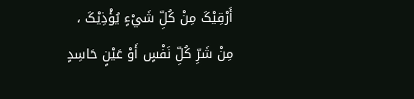أَرْقِیْکَ مِنْ کُلِّ شَيْءٍ یُؤْذِیْکَ ، مِنْ شَرِّ کُلِّ نَفْسٍ أَوْ عَیْنٍ حَاسِدٍ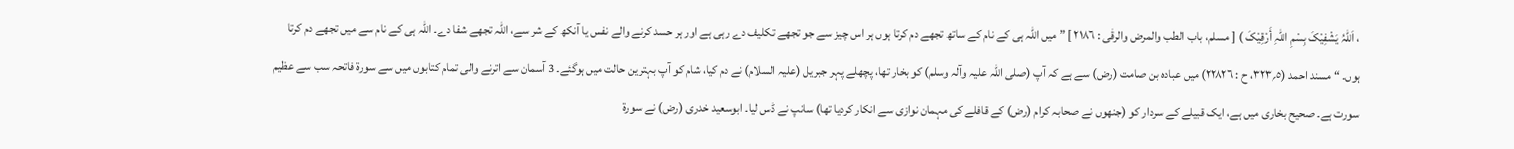، اَللّٰہُ یَشْفِیْکَ بِسْمِ اللّٰہِ أَرْقِیْکَ ) [ مسلم، باب الطب والمرض والرقٰی : ٢١٨٦ ] ” میں اللہ ہی کے نام کے ساتھ تجھے دم کرتا ہوں ہر اس چیز سے جو تجھے تکلیف دے رہی ہے اور ہر حسد کرنے والے نفس یا آنکھ کے شر سے، اللہ تجھے شفا دے۔ اللہ ہی کے نام سے میں تجھے دم کرتا ہوں۔ “ مسند احمد (٥؍٣٢٣، ح : ٢٢٨٢٦) میں عبادہ بن صامت (رض) سے ہے کہ آپ (صلی اللہ علیہ وآلہ وسلم) کو بخار تھا، پچھلے پہر جبریل (علیہ السلام) نے دم کیا، شام کو آپ بہترین حالت میں ہوگئے۔ 3 آسمان سے اترنے والی تمام کتابوں میں سے سورة فاتحہ سب سے عظیم سورت ہے۔ صحیح بخاری میں ہے، ایک قبیلے کے سردار کو (جنھوں نے صحابہ کرام (رض) کے قافلے کی مہمان نوازی سے انکار کردیا تھا) سانپ نے ڈس لیا۔ ابوسعید خدری (رض) نے سورة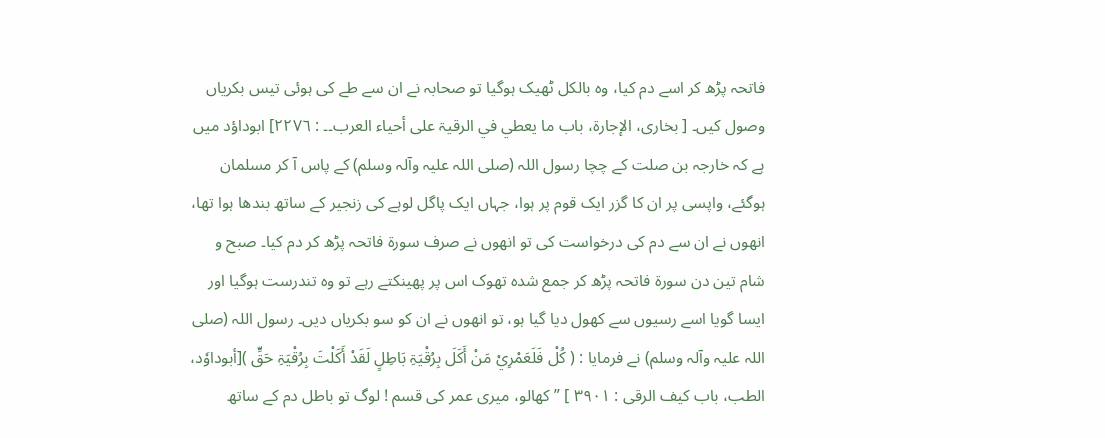فاتحہ پڑھ کر اسے دم کیا، وہ بالکل ٹھیک ہوگیا تو صحابہ نے ان سے طے کی ہوئی تیس بکریاں وصول کیں۔ [ بخاری، الإجارۃ، باب ما یعطي في الرقیۃ علی أحیاء العرب۔۔ : ٢٢٧٦] ابوداؤد میں ہے کہ خارجہ بن صلت کے چچا رسول اللہ (صلی اللہ علیہ وآلہ وسلم) کے پاس آ کر مسلمان ہوگئے، واپسی پر ان کا گزر ایک قوم پر ہوا، جہاں ایک پاگل لوہے کی زنجیر کے ساتھ بندھا ہوا تھا، انھوں نے ان سے دم کی درخواست کی تو انھوں نے صرف سورة فاتحہ پڑھ کر دم کیا۔ صبح و شام تین دن سورة فاتحہ پڑھ کر جمع شدہ تھوک اس پر پھینکتے رہے تو وہ تندرست ہوگیا اور ایسا گویا اسے رسیوں سے کھول دیا گیا ہو، تو انھوں نے ان کو سو بکریاں دیں۔ رسول اللہ (صلی اللہ علیہ وآلہ وسلم) نے فرمایا : ( کُلْ فَلَعَمْرِيْ مَنْ أَکَلَ بِرُقْیَۃِ بَاطِلٍ لَقَدْ أَکَلْتَ بِرُقْیَۃِ حَقٍّ )[أبوداوٗد، الطب، باب کیف الرقی : ٣٩٠١ ] ” کھالو، میری عمر کی قسم ! لوگ تو باطل دم کے ساتھ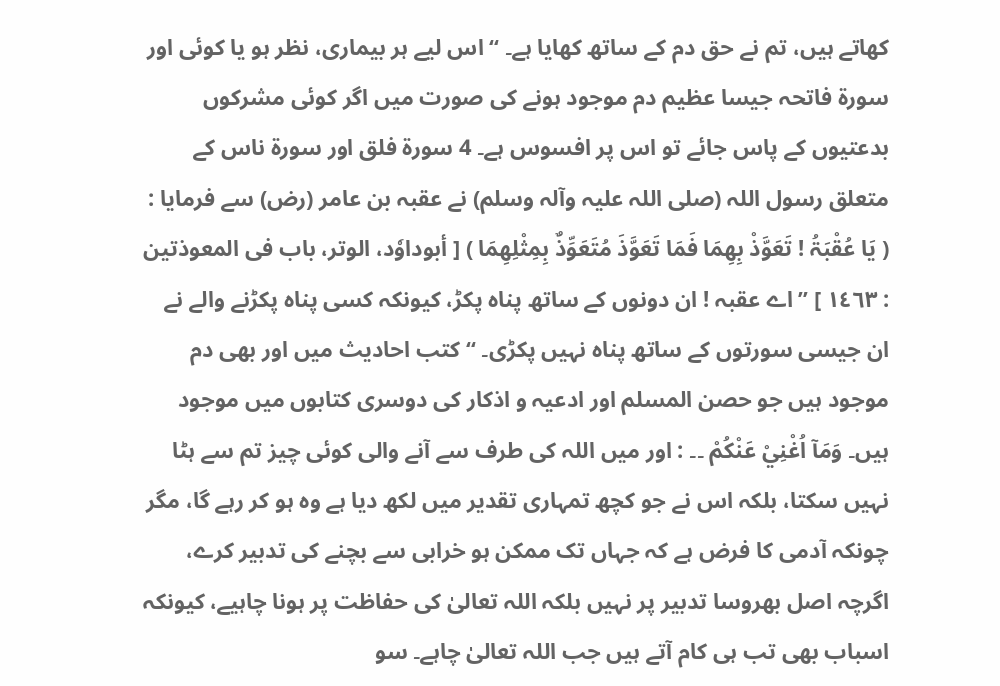کھاتے ہیں، تم نے حق دم کے ساتھ کھایا ہے۔ “ اس لیے ہر بیماری، نظر ہو یا کوئی اور سورة فاتحہ جیسا عظیم دم موجود ہونے کی صورت میں اگر کوئی مشرکوں بدعتیوں کے پاس جائے تو اس پر افسوس ہے۔ 4 سورة فلق اور سورة ناس کے متعلق رسول اللہ (صلی اللہ علیہ وآلہ وسلم) نے عقبہ بن عامر (رض) سے فرمایا : ( یَا عُقْبَۃُ ! تَعَوَّذْ بِھِمَا فَمَا تَعَوَّذَ مُتَعَوِّذٌ بِمِثْلِھِمَا ) [ أبوداوٗد، الوتر، باب فی المعوذتین : ١٤٦٣ ] ” اے عقبہ ! ان دونوں کے ساتھ پناہ پکڑ، کیونکہ کسی پناہ پکڑنے والے نے ان جیسی سورتوں کے ساتھ پناہ نہیں پکڑی۔ “ کتب احادیث میں اور بھی دم موجود ہیں جو حصن المسلم اور ادعیہ و اذکار کی دوسری کتابوں میں موجود ہیں۔ وَمَآ اُغْنِيْ عَنْكُمْ ۔۔ : اور میں اللہ کی طرف سے آنے والی کوئی چیز تم سے ہٹا نہیں سکتا، بلکہ اس نے جو کچھ تمہاری تقدیر میں لکھ دیا ہے وہ ہو کر رہے گا، مگر چونکہ آدمی کا فرض ہے کہ جہاں تک ممکن ہو خرابی سے بچنے کی تدبیر کرے، اگرچہ اصل بھروسا تدبیر پر نہیں بلکہ اللہ تعالیٰ کی حفاظت پر ہونا چاہیے، کیونکہ اسباب بھی تب ہی کام آتے ہیں جب اللہ تعالیٰ چاہے۔ سو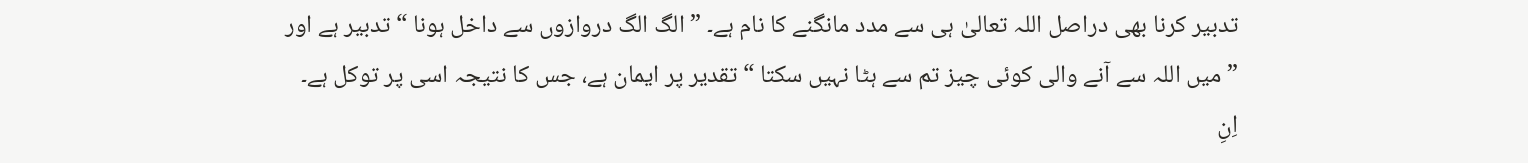تدبیر کرنا بھی دراصل اللہ تعالیٰ ہی سے مدد مانگنے کا نام ہے۔ ” الگ الگ دروازوں سے داخل ہونا “ تدبیر ہے اور ” میں اللہ سے آنے والی کوئی چیز تم سے ہٹا نہیں سکتا “ تقدیر پر ایمان ہے، جس کا نتیجہ اسی پر توکل ہے۔ اِنِ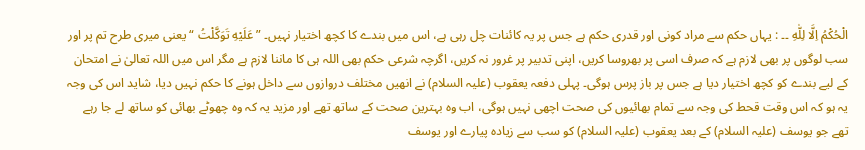الْحُكْمُ اِلَّا لِلّٰهِ ۔۔ : یہاں حکم سے مراد کونی اور قدری حکم ہے جس پر یہ کائنات چل رہی ہے، اس میں بندے کا کچھ اختیار نہیں۔ ” عَلَيْهِ تَوَكَّلْتُ “ یعنی میری طرح تم پر اور سب لوگوں پر بھی لازم ہے کہ صرف اسی پر بھروسا کریں، اپنی تدبیر پر غرور نہ کریں، اگرچہ شرعی حکم بھی اللہ ہی کا ماننا لازم ہے مگر اس میں اللہ تعالیٰ نے امتحان کے لیے بندے کو کچھ اختیار دیا ہے جس پر باز پرس ہوگی۔ پہلی دفعہ یعقوب (علیہ السلام) نے انھیں مختلف دروازوں سے داخل ہونے کا حکم نہیں دیا، شاید اس کی وجہ یہ ہو کہ اس وقت قحط کی وجہ سے تمام بھائیوں کی صحت اچھی نہیں ہوگی، اب وہ بہترین صحت کے ساتھ تھے اور مزید یہ کہ وہ چھوٹے بھائی کو ساتھ لے جا رہے تھے جو یوسف (علیہ السلام) کے بعد یعقوب (علیہ السلام) کو سب سے زیادہ پیارے اور یوسف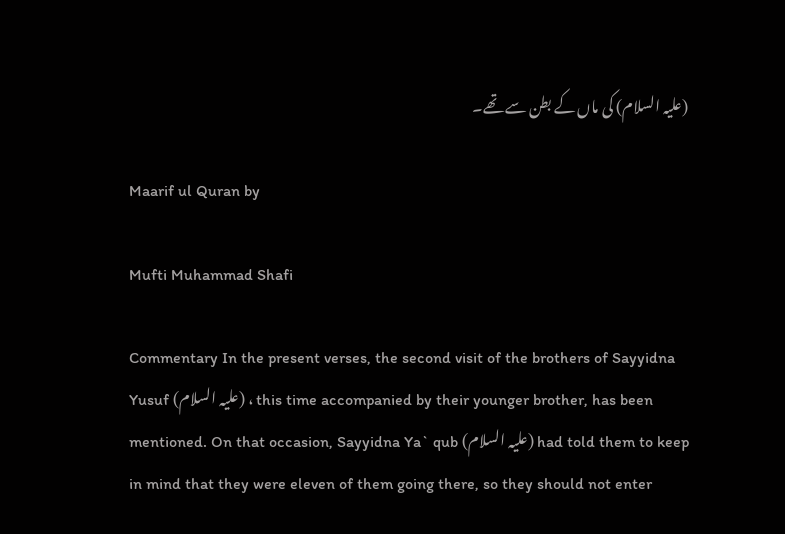(علیہ السلام) کی ماں کے بطن سے تھے۔

Maarif ul Quran by

Mufti Muhammad Shafi

Commentary In the present verses, the second visit of the brothers of Sayyidna Yusuf (علیہ السلام) ، this time accompanied by their younger brother, has been mentioned. On that occasion, Sayyidna Ya` qub (علیہ السلام) had told them to keep in mind that they were eleven of them going there, so they should not enter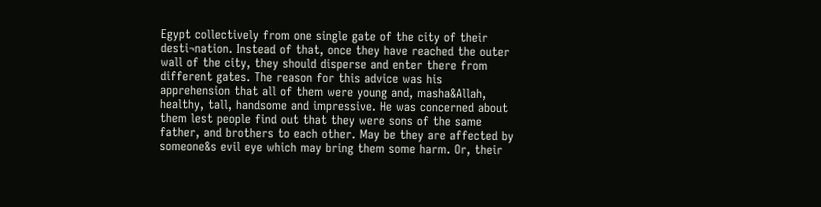Egypt collectively from one single gate of the city of their desti¬nation. Instead of that, once they have reached the outer wall of the city, they should disperse and enter there from different gates. The reason for this advice was his apprehension that all of them were young and, masha&Allah, healthy, tall, handsome and impressive. He was concerned about them lest people find out that they were sons of the same father, and brothers to each other. May be they are affected by someone&s evil eye which may bring them some harm. Or, their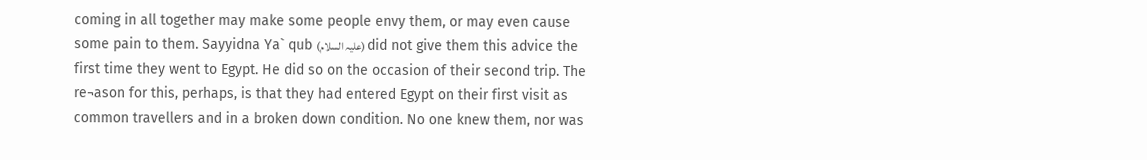coming in all together may make some people envy them, or may even cause some pain to them. Sayyidna Ya` qub (علیہ السلام) did not give them this advice the first time they went to Egypt. He did so on the occasion of their second trip. The re¬ason for this, perhaps, is that they had entered Egypt on their first visit as common travellers and in a broken down condition. No one knew them, nor was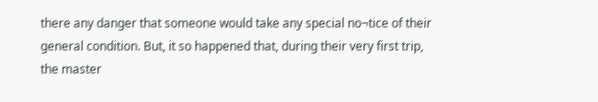there any danger that someone would take any special no¬tice of their general condition. But, it so happened that, during their very first trip, the master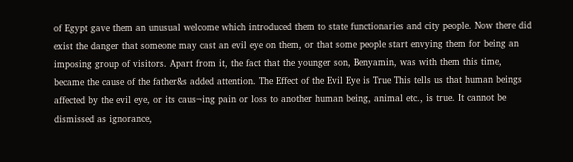of Egypt gave them an unusual welcome which introduced them to state functionaries and city people. Now there did exist the danger that someone may cast an evil eye on them, or that some people start envying them for being an imposing group of visitors. Apart from it, the fact that the younger son, Benyamin, was with them this time, became the cause of the father&s added attention. The Effect of the Evil Eye is True This tells us that human beings affected by the evil eye, or its caus¬ing pain or loss to another human being, animal etc., is true. It cannot be dismissed as ignorance,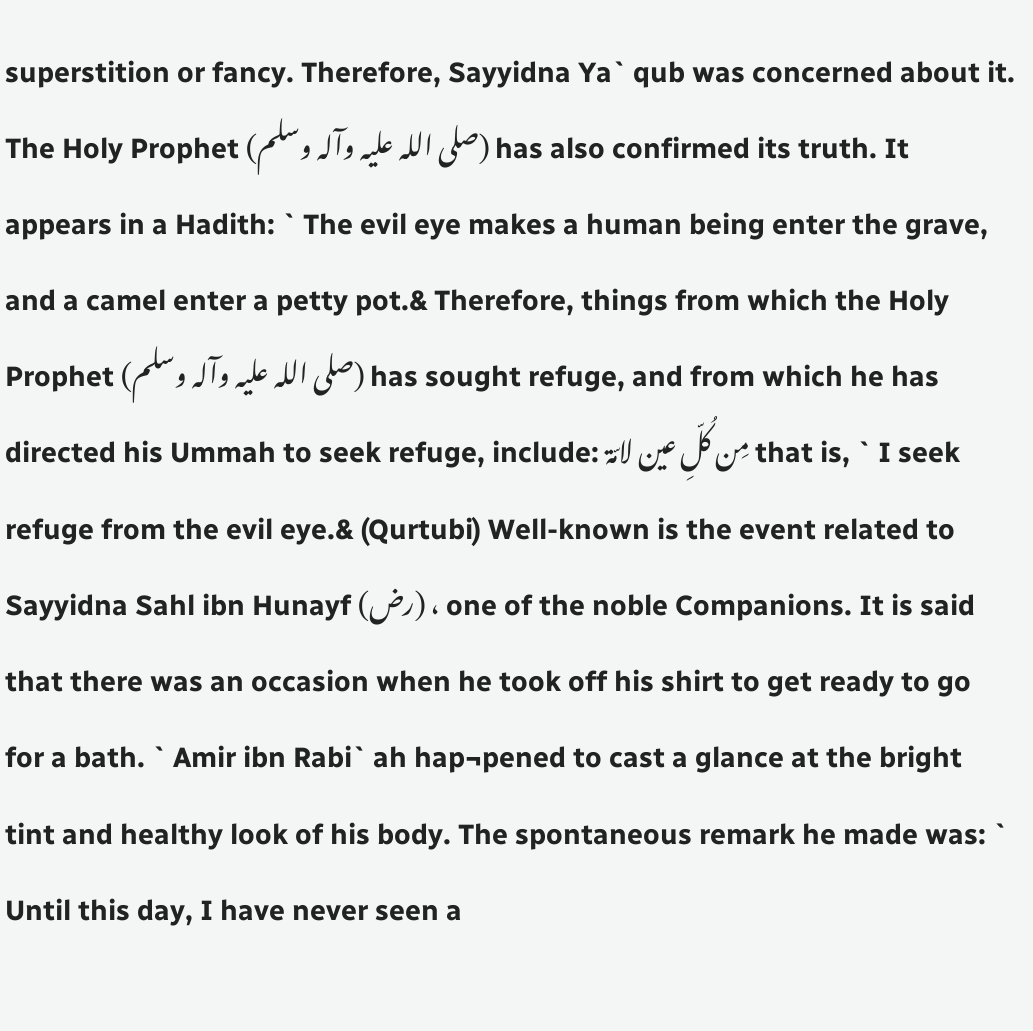superstition or fancy. Therefore, Sayyidna Ya` qub was concerned about it. The Holy Prophet (صلی اللہ علیہ وآلہ وسلم) has also confirmed its truth. It appears in a Hadith: ` The evil eye makes a human being enter the grave, and a camel enter a petty pot.& Therefore, things from which the Holy Prophet (صلی اللہ علیہ وآلہ وسلم) has sought refuge, and from which he has directed his Ummah to seek refuge, include: مِن کُلِّ عین لامّۃ that is, ` I seek refuge from the evil eye.& (Qurtubi) Well-known is the event related to Sayyidna Sahl ibn Hunayf (رض) ، one of the noble Companions. It is said that there was an occasion when he took off his shirt to get ready to go for a bath. ` Amir ibn Rabi` ah hap¬pened to cast a glance at the bright tint and healthy look of his body. The spontaneous remark he made was: ` Until this day, I have never seen a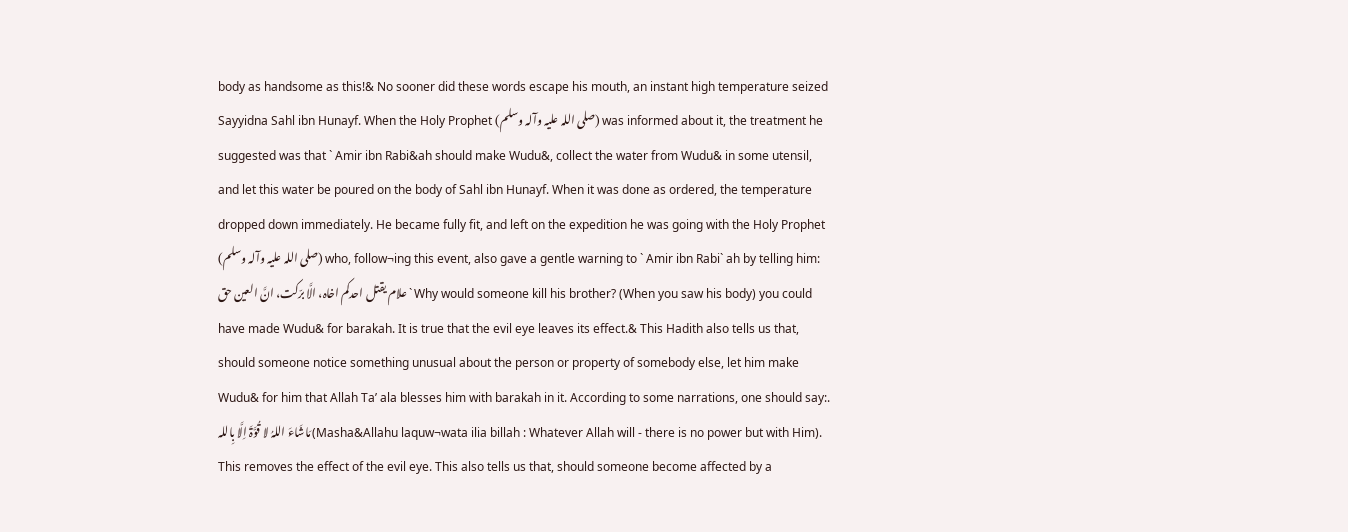body as handsome as this!& No sooner did these words escape his mouth, an instant high temperature seized Sayyidna Sahl ibn Hunayf. When the Holy Prophet (صلی اللہ علیہ وآلہ وسلم) was informed about it, the treatment he suggested was that ` Amir ibn Rabi&ah should make Wudu&, collect the water from Wudu& in some utensil, and let this water be poured on the body of Sahl ibn Hunayf. When it was done as ordered, the temperature dropped down immediately. He became fully fit, and left on the expedition he was going with the Holy Prophet (صلی اللہ علیہ وآلہ وسلم) who, follow¬ing this event, also gave a gentle warning to ` Amir ibn Rabi` ah by telling him: علام یقتل احدکم اخاہ، الَّا برّکت، انَّ العین حق ` Why would someone kill his brother? (When you saw his body) you could have made Wudu& for barakah. It is true that the evil eye leaves its effect.& This Hadith also tells us that, should someone notice something unusual about the person or property of somebody else, let him make Wudu& for him that Allah Ta’ ala blesses him with barakah in it. According to some narrations, one should say:. مَاشَاءَ اللہُ لا قُوَّۃَ اِلَّا بِاللہ (Masha&Allahu laquw¬wata ilia billah : Whatever Allah will - there is no power but with Him). This removes the effect of the evil eye. This also tells us that, should someone become affected by a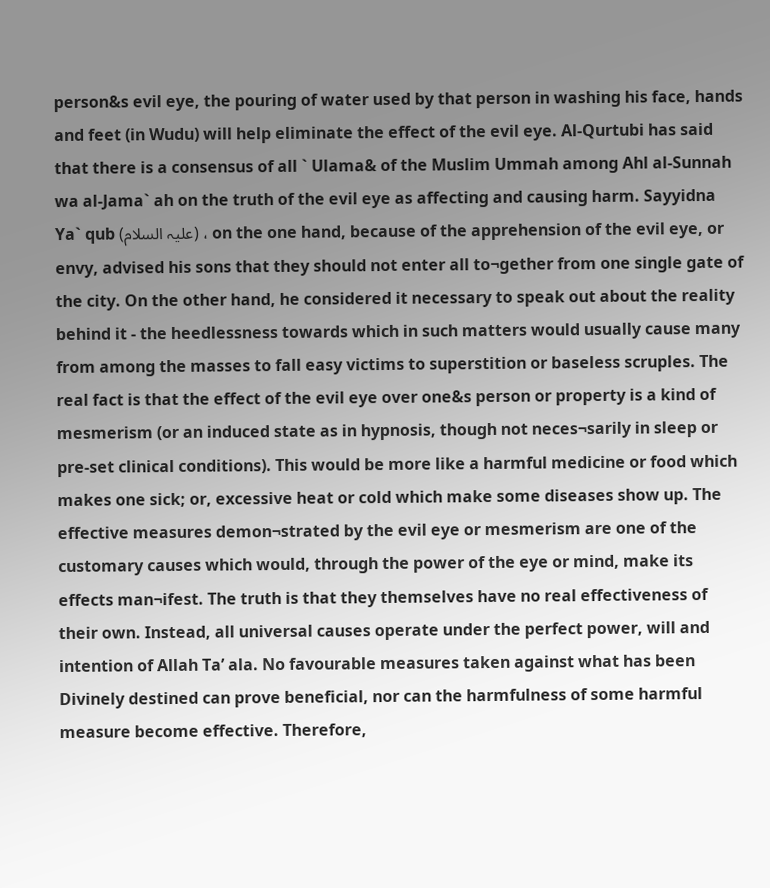person&s evil eye, the pouring of water used by that person in washing his face, hands and feet (in Wudu) will help eliminate the effect of the evil eye. Al-Qurtubi has said that there is a consensus of all ` Ulama& of the Muslim Ummah among Ahl al-Sunnah wa al-Jama` ah on the truth of the evil eye as affecting and causing harm. Sayyidna Ya` qub (علیہ السلام) ، on the one hand, because of the apprehension of the evil eye, or envy, advised his sons that they should not enter all to¬gether from one single gate of the city. On the other hand, he considered it necessary to speak out about the reality behind it - the heedlessness towards which in such matters would usually cause many from among the masses to fall easy victims to superstition or baseless scruples. The real fact is that the effect of the evil eye over one&s person or property is a kind of mesmerism (or an induced state as in hypnosis, though not neces¬sarily in sleep or pre-set clinical conditions). This would be more like a harmful medicine or food which makes one sick; or, excessive heat or cold which make some diseases show up. The effective measures demon¬strated by the evil eye or mesmerism are one of the customary causes which would, through the power of the eye or mind, make its effects man¬ifest. The truth is that they themselves have no real effectiveness of their own. Instead, all universal causes operate under the perfect power, will and intention of Allah Ta’ ala. No favourable measures taken against what has been Divinely destined can prove beneficial, nor can the harmfulness of some harmful measure become effective. Therefore,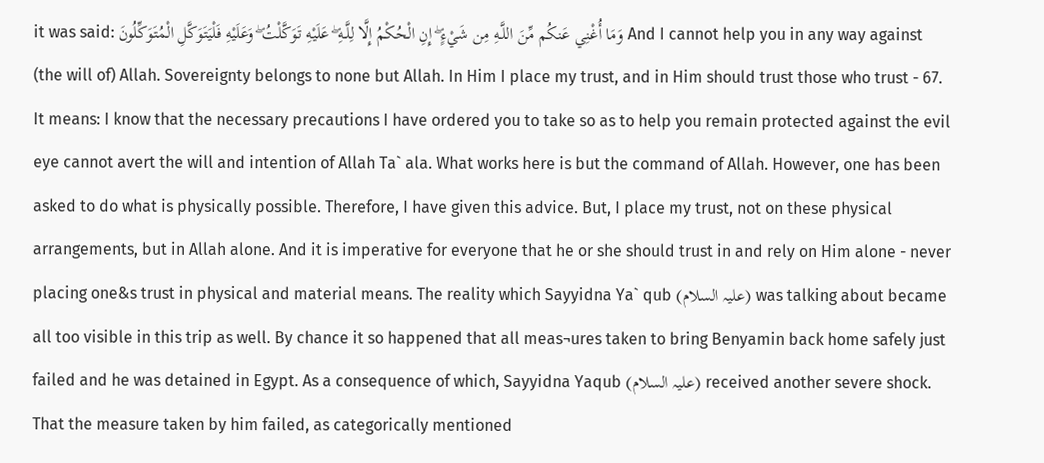it was said: وَمَا أُغْنِي عَنكُم مِّنَ اللَّـهِ مِن شَيْءٍ ۖ إِنِ الْحُكْمُ إِلَّا لِلَّـهِ ۖ عَلَيْهِ تَوَكَّلْتُ ۖ وَعَلَيْهِ فَلْيَتَوَكَّلِ الْمُتَوَكِّلُونَ And I cannot help you in any way against (the will of) Allah. Sovereignty belongs to none but Allah. In Him I place my trust, and in Him should trust those who trust - 67. It means: I know that the necessary precautions I have ordered you to take so as to help you remain protected against the evil eye cannot avert the will and intention of Allah Ta` ala. What works here is but the command of Allah. However, one has been asked to do what is physically possible. Therefore, I have given this advice. But, I place my trust, not on these physical arrangements, but in Allah alone. And it is imperative for everyone that he or she should trust in and rely on Him alone - never placing one&s trust in physical and material means. The reality which Sayyidna Ya` qub (علیہ السلام) was talking about became all too visible in this trip as well. By chance it so happened that all meas¬ures taken to bring Benyamin back home safely just failed and he was detained in Egypt. As a consequence of which, Sayyidna Yaqub (علیہ السلام) received another severe shock. That the measure taken by him failed, as categorically mentioned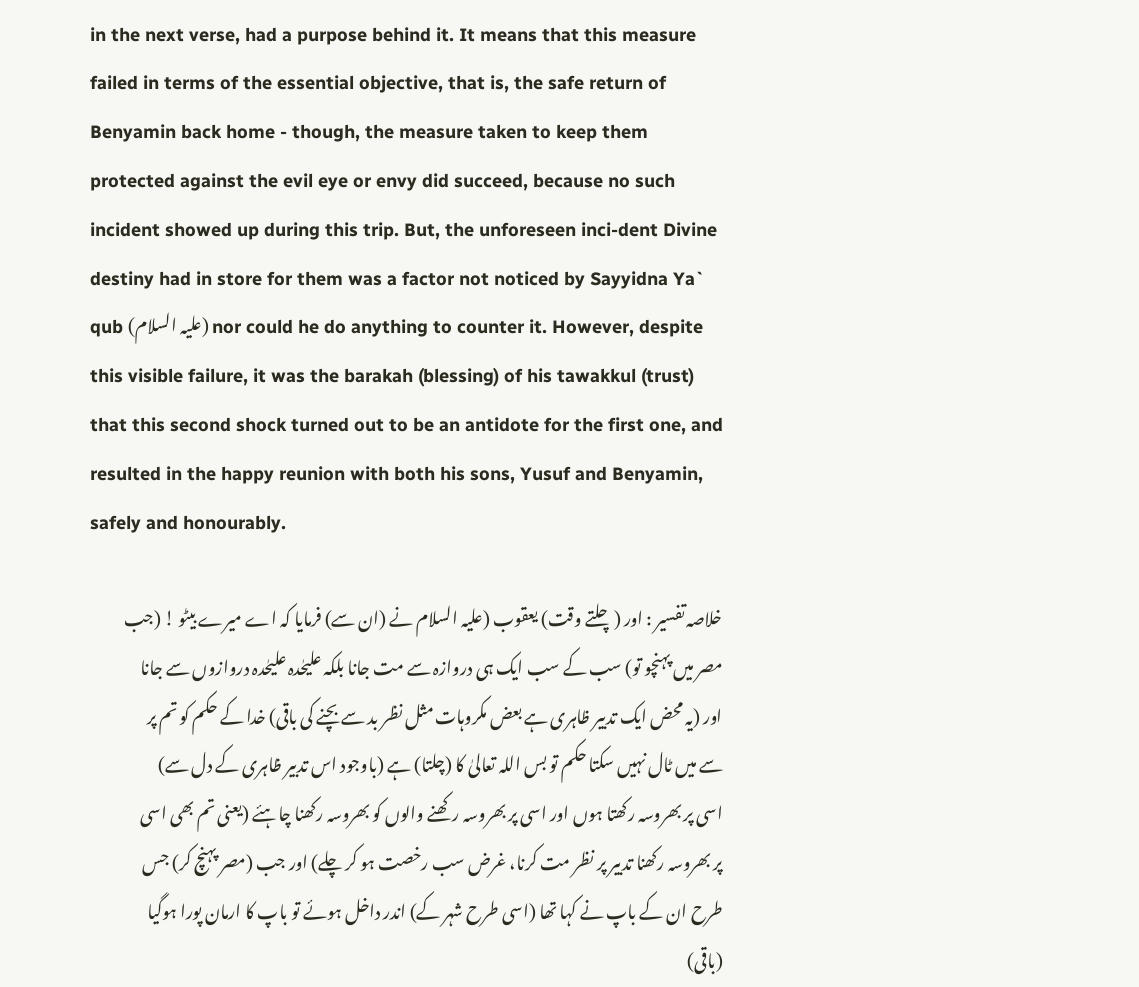in the next verse, had a purpose behind it. It means that this measure failed in terms of the essential objective, that is, the safe return of Benyamin back home - though, the measure taken to keep them protected against the evil eye or envy did succeed, because no such incident showed up during this trip. But, the unforeseen inci-dent Divine destiny had in store for them was a factor not noticed by Sayyidna Ya` qub (علیہ السلام) nor could he do anything to counter it. However, despite this visible failure, it was the barakah (blessing) of his tawakkul (trust) that this second shock turned out to be an antidote for the first one, and resulted in the happy reunion with both his sons, Yusuf and Benyamin, safely and honourably.

خلاصہ تفسیر : اور (چلتے وقت) یعقوب (علیہ السلام نے (ان سے) فرمایا کہ اے میرے بیٹو ! (جب مصر میں پہنچو تو) سب کے سب ایک ہی دروازہ سے مت جانا بلکہ علیحٰدہ علیحٰدہ دروازوں سے جانا اور (یہ محض ایک تدبیر ظاہری ہے بعض مکروہات مثل نظر بد سے بچنے کی باقی) خدا کے حکم کو تم پر سے میں ٹال نہیں سکتا حکم تو بس اللہ تعالیٰ کا (چلتا) ہے (باوجود اس تدبیر ظاہری کے دل سے) اسی پر بھروسہ رکھتا ہوں اور اسی پر بھروسہ رکھنے والوں کو بھروسہ رکھنا چاہئے (یعنی تم بھی اسی پر بھروسہ رکھنا تدبیر پر نظر مت کرنا، غرض سب رخصت ہو کر چلے) اور جب (مصر پہنچ کر) جس طرح ان کے باپ نے کہا تھا (اسی طرح شہر کے) اندر داخل ہوئے تو باپ کا ارمان پورا ہوگیا (باقی)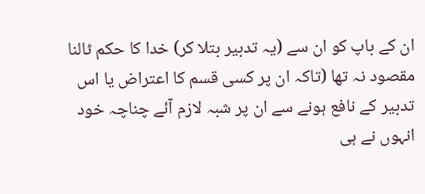ان کے باپ کو ان سے (یہ تدبیر بتلا کر) خدا کا حکم ٹالنا مقصود نہ تھا (تاکہ ان پر کسی قسم کا اعتراض یا اس تدبیر کے نافع ہونے سے ان پر شبہ لازم آئے چناچہ خود انہوں نے ہی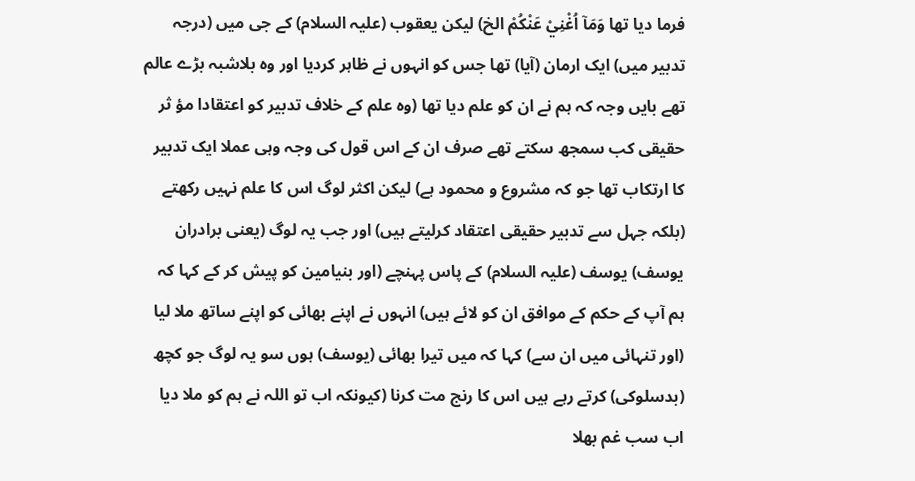فرما دیا تھا وَمَآ اُغْنِيْ عَنْكُمْ الخ) لیکن یعقوب (علیہ السلام) کے جی میں (درجہ تدبیر میں) ایک ارمان (آیا) تھا جس کو انہوں نے ظاہر کردیا اور وہ بلاشبہ بڑے عالم تھے بایں وجہ کہ ہم نے ان کو علم دیا تھا (وہ علم کے خلاف تدبیر کو اعتقادا مؤ ثر حقیقی کب سمجھ سکتے تھے صرف ان کے اس قول کی وجہ وہی عملا ایک تدبیر کا ارتکاب تھا جو کہ مشروع و محمود ہے) لیکن اکثر لوگ اس کا علم نہیں رکھتے (بلکہ جہل سے تدبیر حقیقی اعتقاد کرلیتے ہیں) اور جب یہ لوگ (یعنی برادران یوسف) یوسف (علیہ السلام) کے پاس پہنچے (اور بنیامین کو پیش کر کے کہا کہ ہم آپ کے حکم کے موافق ان کو لائے ہیں) انہوں نے اپنے بھائی کو اپنے ساتھ ملا لیا (اور تنہائی میں ان سے) کہا کہ میں تیرا بھائی (یوسف) ہوں سو یہ لوگ جو کچھ (بدسلوکی) کرتے رہے ہیں اس کا رنج مت کرنا (کیونکہ اب تو اللہ نے ہم کو ملا دیا اب سب غم بھلا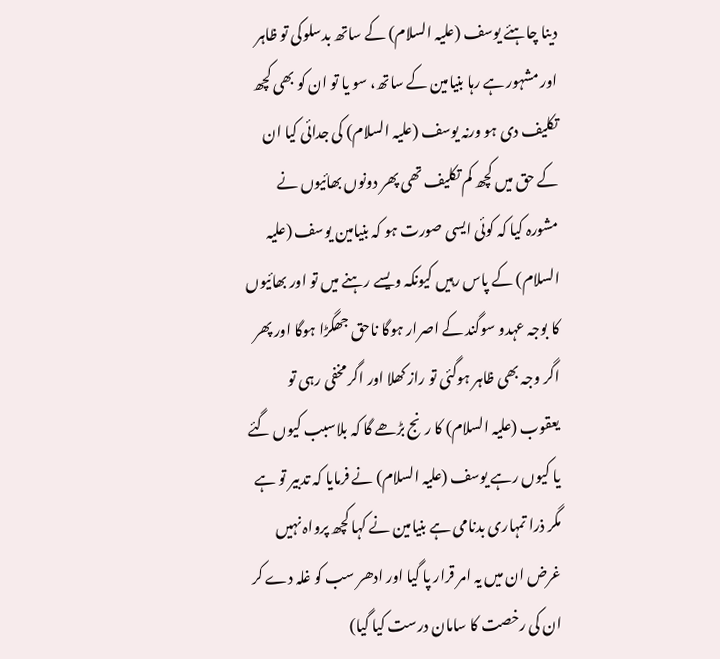دینا چاہئے یوسف (علیہ السلام) کے ساتھ بدسلوکی تو ظاہر اور مشہور ہے رہا بنیامین کے ساتھ، سو یا تو ان کو بھی کچھ تکلیف دی ہو ورنہ یوسف (علیہ السلام) کی جدائی کیا ان کے حق میں کچھ کم تکلیف تھی پھر دونوں بھائیوں نے مشورہ کیا کہ کوئی ایسی صورت ہو کہ بنیامین یوسف (علیہ السلام) کے پاس رہیں کیونکہ ویسے رہنے میں تو اور بھائیوں کا بوجہ عہدو سوگند کے اصرار ہوگا ناحق جھگڑا ہوگا اور پھر اگر وجہ بھی ظاہر ہوگئی تو راز کھلا اور اگر مخفی رہی تو یعقوب (علیہ السلام) کا رنج بڑھے گا کہ بلاسبب کیوں گئے یا کیوں رہے یوسف (علیہ السلام) نے فرمایا کہ تدبیر تو ہے مگر ذرا تمہاری بدنامی ہے بنیامین نے کہا کچھ پرواہ نہیں غرض ان میں یہ امر قرار پا گیا اور ادھر سب کو غلہ دے کر ان کی رخصت کا سامان درست کیا گیا)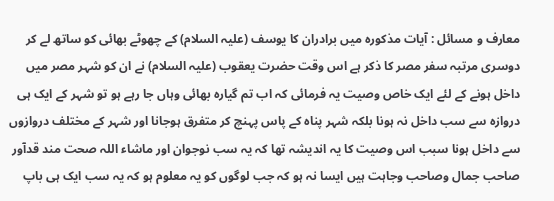معارف و مسائل : آیات مذکورہ میں برادران کا یوسف (علیہ السلام) کے چھوٹے بھائی کو ساتھ لے کر دوسری مرتبہ سفر مصر کا ذکر ہے اس وقت حضرت یعقوب (علیہ السلام) نے ان کو شہر مصر میں داخل ہونے کے لئے ایک خاص وصیت یہ فرمائی کہ اب تم گیارہ بھائی وہاں جا رہے ہو تو شہر کے ایک ہی دروازہ سے سب داخل نہ ہونا بلکہ شہر پناہ کے پاس پہنچ کر متفرق ہوجانا اور شہر کے مختلف دروازوں سے داخل ہونا سبب اس وصیت کا یہ اندیشہ تھا کہ یہ سب نوجوان اور ماشاء اللہ صحت مند قدآور صاحب جمال وصاحب وجاہت ہیں ایسا نہ ہو کہ جب لوگوں کو یہ معلوم ہو کہ یہ سب ایک ہی باپ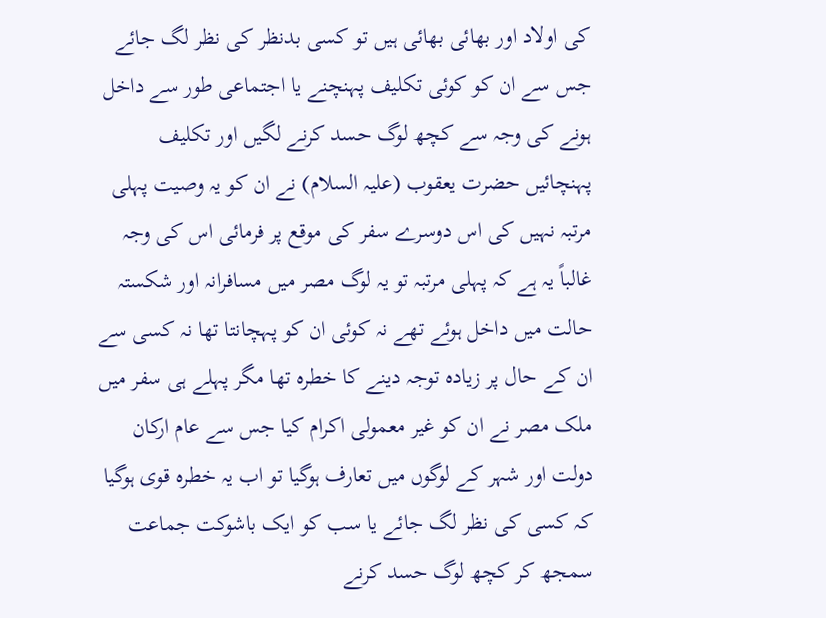کی اولاد اور بھائی بھائی ہیں تو کسی بدنظر کی نظر لگ جائے جس سے ان کو کوئی تکلیف پہنچنے یا اجتماعی طور سے داخل ہونے کی وجہ سے کچھ لوگ حسد کرنے لگیں اور تکلیف پہنچائیں حضرت یعقوب (علیہ السلام) نے ان کو یہ وصیت پہلی مرتبہ نہیں کی اس دوسرے سفر کی موقع پر فرمائی اس کی وجہ غالباً یہ ہے کہ پہلی مرتبہ تو یہ لوگ مصر میں مسافرانہ اور شکستہ حالت میں داخل ہوئے تھے نہ کوئی ان کو پہچانتا تھا نہ کسی سے ان کے حال پر زیادہ توجہ دینے کا خطرہ تھا مگر پہلے ہی سفر میں ملک مصر نے ان کو غیر معمولی اکرام کیا جس سے عام ارکان دولت اور شہر کے لوگوں میں تعارف ہوگیا تو اب یہ خطرہ قوی ہوگیا کہ کسی کی نظر لگ جائے یا سب کو ایک باشوکت جماعت سمجھ کر کچھ لوگ حسد کرنے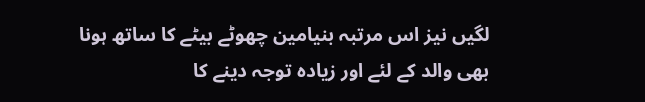لگیں نیز اس مرتبہ بنیامین چھوٹے بیٹے کا ساتھ ہونا بھی والد کے لئے اور زیادہ توجہ دینے کا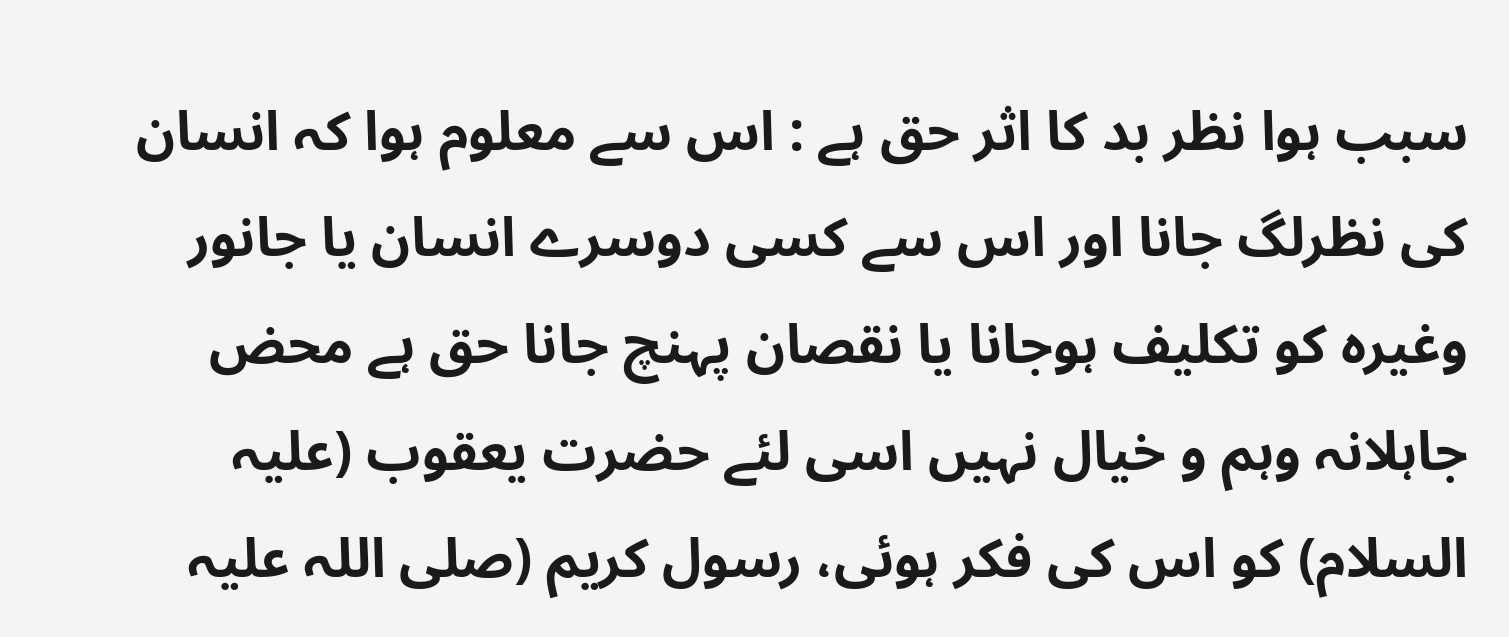سبب ہوا نظر بد کا اثر حق ہے : اس سے معلوم ہوا کہ انسان کی نظرلگ جانا اور اس سے کسی دوسرے انسان یا جانور وغیرہ کو تکلیف ہوجانا یا نقصان پہنچ جانا حق ہے محض جاہلانہ وہم و خیال نہیں اسی لئے حضرت یعقوب (علیہ السلام) کو اس کی فکر ہوئی، رسول کریم (صلی اللہ علیہ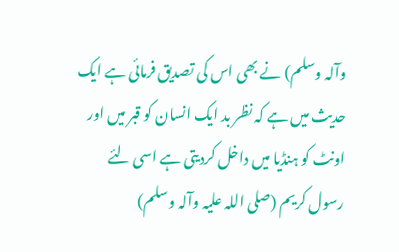وآلہ وسلم) نے بھی اس کی تصدیق فرمائی ہے ایک حدیث میں ہے کہ نظر بد ایک انسان کو قبر میں اور اونٹ کو ہنڈیا میں داخل کردیتی ہے اسی لئے رسول کریم (صلی اللہ علیہ وآلہ وسلم)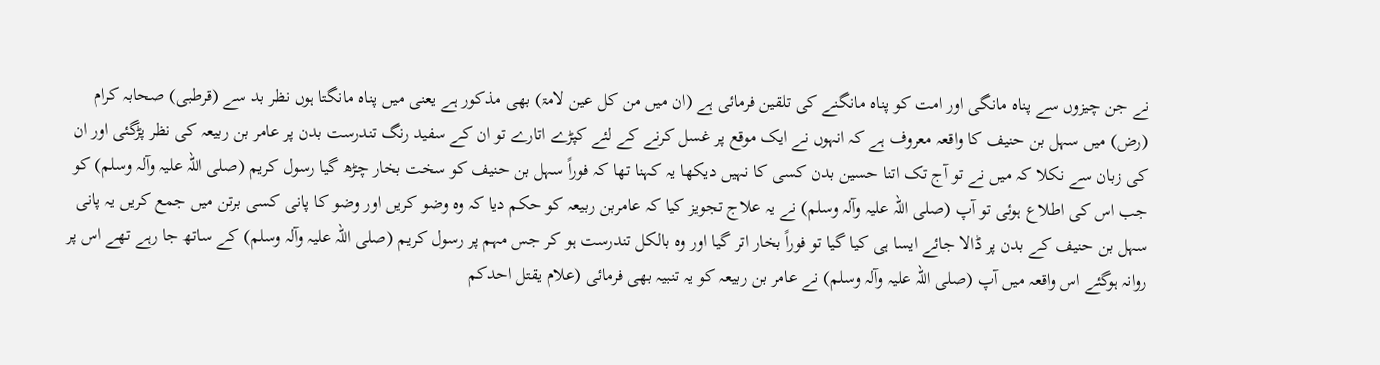نے جن چیزوں سے پناہ مانگی اور امت کو پناہ مانگنے کی تلقین فرمائی ہے (ان میں من کل عین لامۃ) بھی مذکور ہے یعنی میں پناہ مانگتا ہوں نظر بد سے (قرطبی) صحابہ کرام (رض) میں سہل بن حنیف کا واقعہ معروف ہے کہ انہوں نے ایک موقع پر غسل کرنے کے لئے کپڑے اتارے تو ان کے سفید رنگ تندرست بدن پر عامر بن ربیعہ کی نظر پڑگئی اور ان کی زبان سے نکلا کہ میں نے تو آج تک اتنا حسین بدن کسی کا نہیں دیکھا یہ کہنا تھا کہ فوراً سہل بن حنیف کو سخت بخار چڑھ گیا رسول کریم (صلی اللہ علیہ وآلہ وسلم) کو جب اس کی اطلاع ہوئی تو آپ (صلی اللہ علیہ وآلہ وسلم) نے یہ علاج تجویز کیا کہ عامربن ربیعہ کو حکم دیا کہ وہ وضو کریں اور وضو کا پانی کسی برتن میں جمع کریں یہ پانی سہل بن حنیف کے بدن پر ڈالا جائے ایسا ہی کیا گیا تو فوراً بخار اتر گیا اور وہ بالکل تندرست ہو کر جس مہم پر رسول کریم (صلی اللہ علیہ وآلہ وسلم) کے ساتھ جا رہے تھے اس پر روانہ ہوگئے اس واقعہ میں آپ (صلی اللہ علیہ وآلہ وسلم) نے عامر بن ربیعہ کو یہ تنبیہ بھی فرمائی (علام یقتل احدکم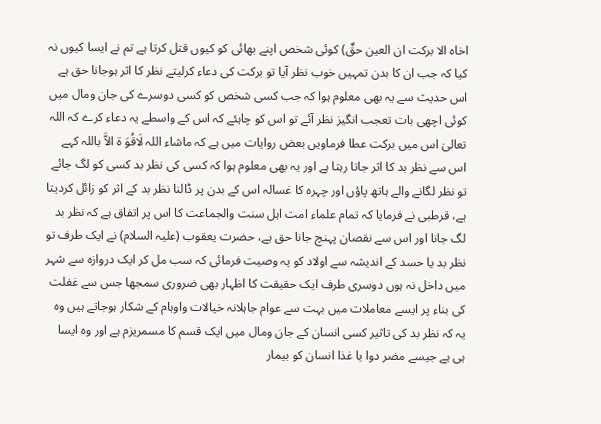اخاہ الا برکت ان العین حقٌ) کوئی شخص اپنے بھائی کو کیوں قتل کرتا ہے تم نے ایسا کیوں نہ کیا کہ جب ان کا بدن تمہیں خوب نظر آیا تو برکت کی دعاء کرلیتے نظر کا اثر ہوجانا حق ہے اس حدیث سے یہ بھی معلوم ہوا کہ جب کسی شخص کو کسی دوسرے کی جان ومال میں کوئی اچھی بات تعجب انگیز نظر آئے تو اس کو چاہئے کہ اس کے واسطے یہ دعاء کرے کہ اللہ تعالیٰ اس میں برکت عطا فرماویں بعض روایات میں ہے کہ ماشاء اللہ لَاقُوَ ۃ الاَّ باللہ کہے اس سے نظر بد کا اثر جاتا رہتا ہے اور یہ بھی معلوم ہوا کہ کسی کی نظر بد کسی کو لگ جائے تو نظر لگانے والے ہاتھ پاؤں اور چہرہ کا غسالہ اس کے بدن پر ڈالنا نظر بد کے اثر کو زائل کردیتا ہے، قرطبی نے فرمایا کہ تمام علماء امت اہل سنت والجماعت کا اس پر اتفاق ہے کہ نظر بد لگ جانا اور اس سے نقصان پہنچ جانا حق ہے، حضرت یعقوب (علیہ السلام) نے ایک طرف تو نظر بد یا حسد کے اندیشہ سے اولاد کو یہ وصیت فرمائی کہ سب مل کر ایک دروازہ سے شہر میں داخل نہ ہوں دوسری طرف ایک حقیقت کا اظہار بھی ضروری سمجھا جس سے غفلت کی بناء پر ایسے معاملات میں بہت سے عوام جاہلانہ خیالات واوہام کے شکار ہوجاتے ہیں وہ یہ کہ نظر بد کی تاثیر کسی انسان کے جان ومال میں ایک قسم کا مسمریزم ہے اور وہ ایسا ہی ہے جیسے مضر دوا یا غذا انسان کو بیمار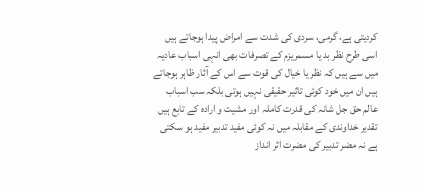کردیتی ہے، گرمی، سردی کی شدت سے امراض پیدا ہوجاتے ہیں اسی طرح نظر بد یا مسمریزم کے تصرفات بھی انہی اسباب عادیہ میں سے ہیں کہ نظر یا خیال کی قوت سے اس کے آثار ظاہر ہوجاتے ہیں ان میں خود کوئی تاثیر حقیقی نہیں ہوتی بلکہ سب اسباب عالم حق جل شانہ کی قدرت کاملہ اور مشیت و ارادہ کے تابع ہیں تقدیر خداوندی کے مقابلہ میں نہ کوئی مفید تدبیر مفید ہو سکتی ہے نہ مضر تدبیر کی مضرت اثر انداز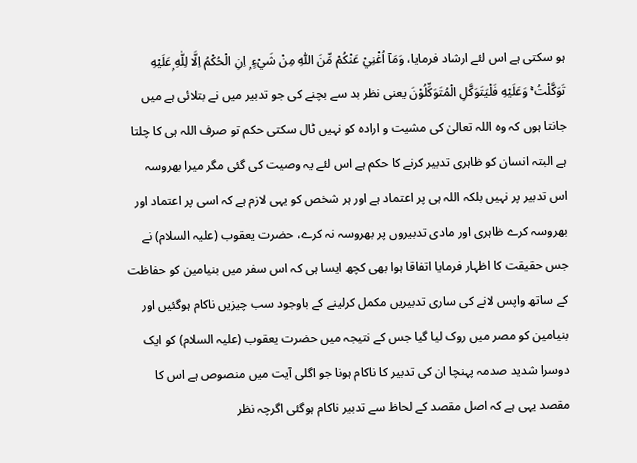ہو سکتی ہے اس لئے ارشاد فرمایا، وَمَآ اُغْنِيْ عَنْكُمْ مِّنَ اللّٰهِ مِنْ شَيْءٍ ۭ اِنِ الْحُكْمُ اِلَّا لِلّٰهِ ۭعَلَيْهِ تَوَكَّلْتُ ۚ وَعَلَيْهِ فَلْيَتَوَكَّلِ الْمُتَوَكِّلُوْنَ یعنی نظر بد سے بچنے کی جو تدبیر میں نے بتلائی ہے میں جانتا ہوں کہ وہ اللہ تعالیٰ کی مشیت و ارادہ کو نہیں ٹال سکتی حکم تو صرف اللہ ہی کا چلتا ہے البتہ انسان کو ظاہری تدبیر کرنے کا حکم ہے اس لئے یہ وصیت کی گئی مگر میرا بھروسہ اس تدبیر پر نہیں بلکہ اللہ ہی پر اعتماد ہے اور ہر شخص کو یہی لازم ہے کہ اسی پر اعتماد اور بھروسہ کرے ظاہری اور مادی تدبیروں پر بھروسہ نہ کرے، حضرت یعقوب (علیہ السلام) نے جس حقیقت کا اظہار فرمایا اتفاقا ہوا بھی کچھ ایسا ہی کہ اس سفر میں بنیامین کو حفاظت کے ساتھ واپس لانے کی ساری تدبیریں مکمل کرلینے کے باوجود سب چیزیں ناکام ہوگئیں اور بنیامین کو مصر میں روک لیا گیا جس کے نتیجہ میں حضرت یعقوب (علیہ السلام) کو ایک دوسرا شدید صدمہ پہنچا ان کی تدبیر کا ناکام ہونا جو اگلی آیت میں منصوص ہے اس کا مقصد یہی ہے کہ اصل مقصد کے لحاظ سے تدبیر ناکام ہوگئی اگرچہ نظر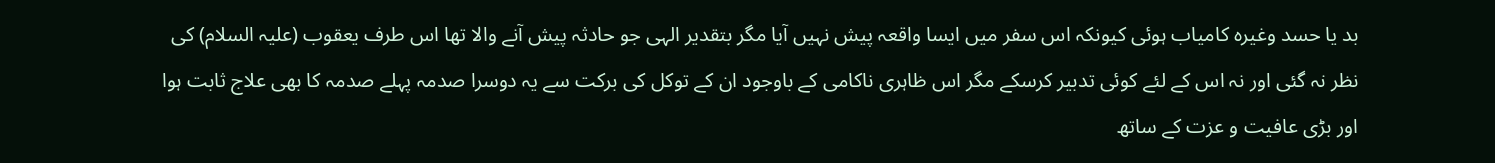بد یا حسد وغیرہ کامیاب ہوئی کیونکہ اس سفر میں ایسا واقعہ پیش نہیں آیا مگر بتقدیر الہی جو حادثہ پیش آنے والا تھا اس طرف یعقوب (علیہ السلام) کی نظر نہ گئی اور نہ اس کے لئے کوئی تدبیر کرسکے مگر اس ظاہری ناکامی کے باوجود ان کے توکل کی برکت سے یہ دوسرا صدمہ پہلے صدمہ کا بھی علاج ثابت ہوا اور بڑی عافیت و عزت کے ساتھ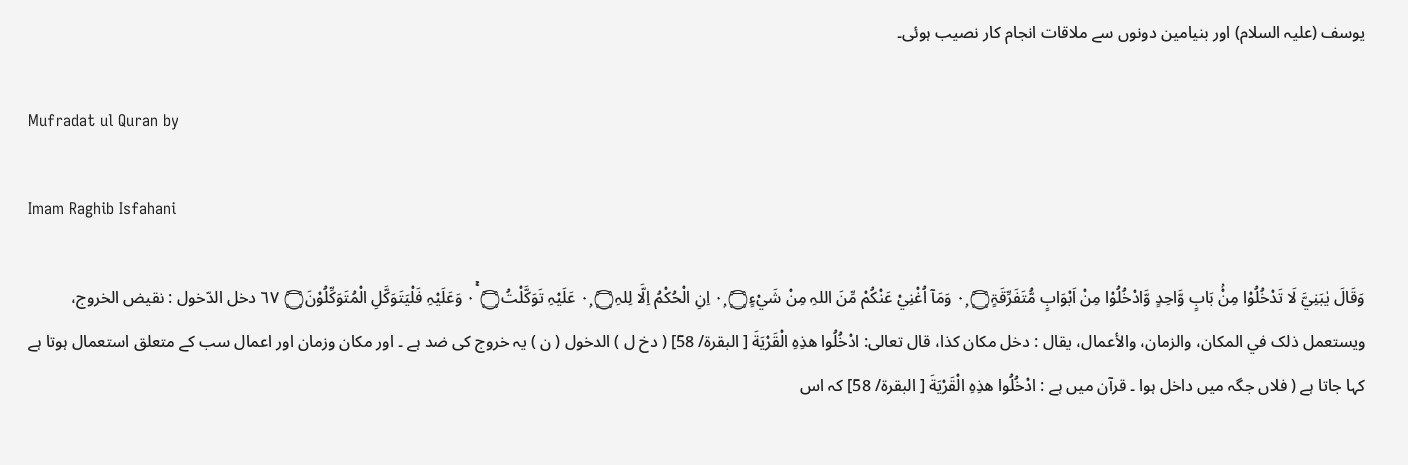یوسف (علیہ السلام) اور بنیامین دونوں سے ملاقات انجام کار نصیب ہوئی۔

Mufradat ul Quran by

Imam Raghib Isfahani

وَقَالَ يٰبَنِيَّ لَا تَدْخُلُوْا مِنْۢ بَابٍ وَّاحِدٍ وَّادْخُلُوْا مِنْ اَبْوَابٍ مُّتَفَرِّقَۃٍ۝ ٠ۭ وَمَآ اُغْنِيْ عَنْكُمْ مِّنَ اللہِ مِنْ شَيْءٍ۝ ٠ۭ اِنِ الْحُكْمُ اِلَّا لِلہِ۝ ٠ۭ عَلَيْہِ تَوَكَّلْتُ۝ ٠ۚ وَعَلَيْہِ فَلْيَتَوَكَّلِ الْمُتَوَكِّلُوْنَ۝ ٦٧ دخل الدّخول : نقیض الخروج، ويستعمل ذلک في المکان، والزمان، والأعمال، يقال : دخل مکان کذا، قال تعالی: ادْخُلُوا هذِهِ الْقَرْيَةَ [ البقرة/ 58] ( دخ ل ) الدخول ( ن ) یہ خروج کی ضد ہے ۔ اور مکان وزمان اور اعمال سب کے متعلق استعمال ہوتا ہے کہا جاتا ہے ( فلاں جگہ میں داخل ہوا ۔ قرآن میں ہے : ادْخُلُوا هذِهِ الْقَرْيَةَ [ البقرة/ 58] کہ اس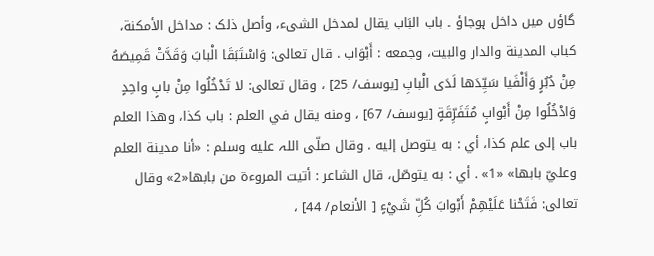گاؤں میں داخل ہوجاؤ ۔ باب البَاب يقال لمدخل الشیء، وأصل ذلک : مداخل الأمكنة، کباب المدینة والدار والبیت، وجمعه : أَبْوَاب . قال تعالی: وَاسْتَبَقَا الْبابَ وَقَدَّتْ قَمِيصَهُ مِنْ دُبُرٍ وَأَلْفَيا سَيِّدَها لَدَى الْبابِ [يوسف/ 25] ، وقال تعالی: لا تَدْخُلُوا مِنْ بابٍ واحِدٍ وَادْخُلُوا مِنْ أَبْوابٍ مُتَفَرِّقَةٍ [يوسف/ 67] ، ومنه يقال في العلم : باب کذا، وهذا العلم باب إلى علم کذا، أي : به يتوصل إليه . وقال صلّى اللہ عليه وسلم : «أنا مدینة العلم وعليّ بابها» «1» . أي : به يتوصّل، قال الشاعر : أتيت المروءة من بابها«2» وقال تعالی: فَتَحْنا عَلَيْهِمْ أَبْوابَ كُلِّ شَيْءٍ [ الأنعام/ 44] ،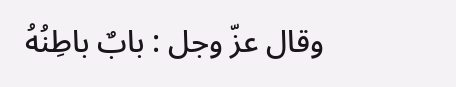وقال عزّ وجل : بابٌ باطِنُهُ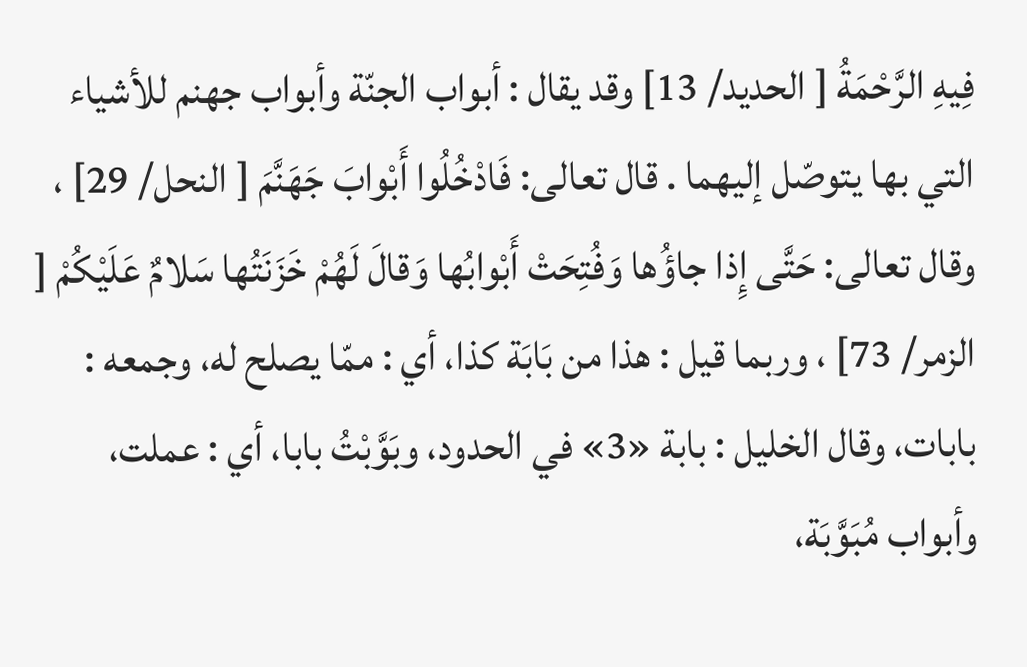فِيهِ الرَّحْمَةُ [ الحدید/ 13] وقد يقال : أبواب الجنّة وأبواب جهنم للأشياء التي بها يتوصّل إليهما . قال تعالی: فَادْخُلُوا أَبْوابَ جَهَنَّمَ [ النحل/ 29] ، وقال تعالی: حَتَّى إِذا جاؤُها وَفُتِحَتْ أَبْوابُها وَقالَ لَهُمْ خَزَنَتُها سَلامٌ عَلَيْكُمْ [ الزمر/ 73] ، وربما قيل : هذا من بَابَة كذا، أي : ممّا يصلح له، وجمعه : بابات، وقال الخلیل : بابة «3» في الحدود، وبَوَّبْتُ بابا، أي : عملت، وأبواب مُبَوَّبَة،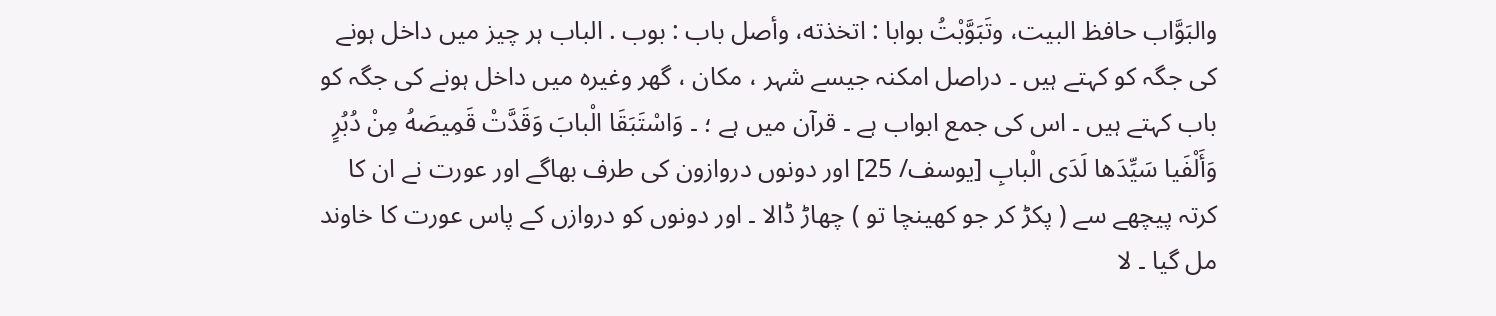والبَوَّاب حافظ البیت، وتَبَوَّبْتُ بوابا : اتخذته، وأصل باب : بوب . الباب ہر چیز میں داخل ہونے کی جگہ کو کہتے ہیں ۔ دراصل امکنہ جیسے شہر ، مکان ، گھر وغیرہ میں داخل ہونے کی جگہ کو باب کہتے ہیں ۔ اس کی جمع ابواب ہے ۔ قرآن میں ہے ؛ ۔ وَاسْتَبَقَا الْبابَ وَقَدَّتْ قَمِيصَهُ مِنْ دُبُرٍ وَأَلْفَيا سَيِّدَها لَدَى الْبابِ [يوسف/ 25] اور دونوں دروازون کی طرف بھاگے اور عورت نے ان کا کرتہ پیچھے سے ( پکڑ کر جو کھینچا تو ) چھاڑ ڈالا ۔ اور دونوں کو دروازں کے پاس عورت کا خاوند مل گیا ۔ لا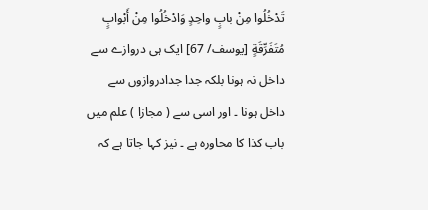تَدْخُلُوا مِنْ بابٍ واحِدٍ وَادْخُلُوا مِنْ أَبْوابٍ مُتَفَرِّقَةٍ [يوسف/ 67] ایک ہی دروازے سے داخل نہ ہونا بلکہ جدا جدادروازوں سے داخل ہونا ۔ اور اسی سے ( مجازا ) علم میں باب کذا کا محاورہ ہے ۔ نیز کہا جاتا ہے کہ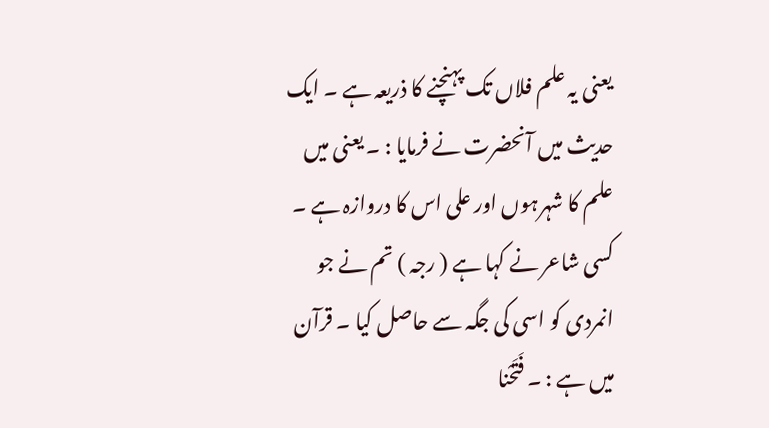یعنی یہ علم فلاں تک پہنچنے کا ذریعہ ہے ۔ ایک حدیث میں آنحضرت نے فرمایا : ۔ یعنی میں علم کا شہرہوں اور علی اس کا دروازہ ہے ۔ کسی شاعر نے کہا ہے ( رجہ ) تم نے جو انمردی کو اسی کی جگہ سے حاصل کیا ۔ قرآن میں ہے : ۔ فَتَحْنا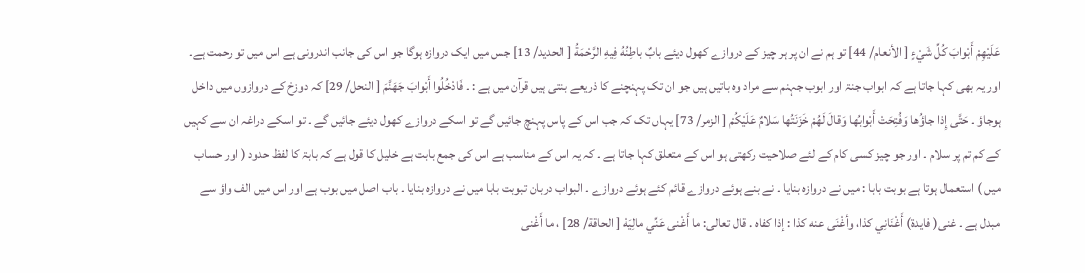عَلَيْهِمْ أَبْوابَ كُلِّ شَيْءٍ [ الأنعام/ 44] تو ہم نے ان پر ہر چیز کے دروازے کھول دیئے بابٌ باطِنُهُ فِيهِ الرَّحْمَةُ [ الحدید/ 13] جس میں ایک دروازہ ہوگا جو اس کی جانب اندرونی ہے اس میں تو رحمت ہے۔ اور یہ بھی کہا جاتا ہے کہ ابواب جنۃ اور ابوب جہنم سے مراد وہ باتیں ہیں جو ان تک پہنچنے کا ذریعے بنتی ہیں قرآن میں ہے : ۔ فَادْخُلُوا أَبْوابَ جَهَنَّمَ [ النحل/ 29] کہ دوزخ کے دروازوں میں داخل ہوجاؤ ۔ حَتَّى إِذا جاؤُها وَفُتِحَتْ أَبْوابُها وَقالَ لَهُمْ خَزَنَتُها سَلامٌ عَلَيْكُمْ [ الزمر/ 73] یہاں تک کہ جب اس کے پاس پہنچ جائیں گے تو اسکے دروازے کھول دیئے جائیں گے ۔ تو اسکے دراغہ ان سے کہیں کے کم تم پر سلام ۔ اور جو چیز کسی کام کے لئے صلاحیت رکھتی ہو اس کے متعلق کہا جاتا ہے ۔ کہ یہ اس کے مناسب ہے اس کی جمع بابت ہے خلیل کا قول ہے کہ بابۃ کا لفظ حدود ( اور حساب میں ) استعمال ہوتا ہے بوبت بابا : میں نے دروازہ بنایا ۔ نے بنے ہوئے دروازے قائم کئے ہوئے دروازے ۔ البواب دربان تبوبت بابا میں نے دروازہ بنایا ۔ باب اصل میں بوب ہے اور اس میں الف واؤ سے مبدل ہے ۔ غنی( فایدة) أَغْنَانِي كذا، وأغْنَى عنه كذا : إذا کفاه . قال تعالی: ما أَغْنى عَنِّي مالِيَهْ [ الحاقة/ 28] ، ما أَغْنى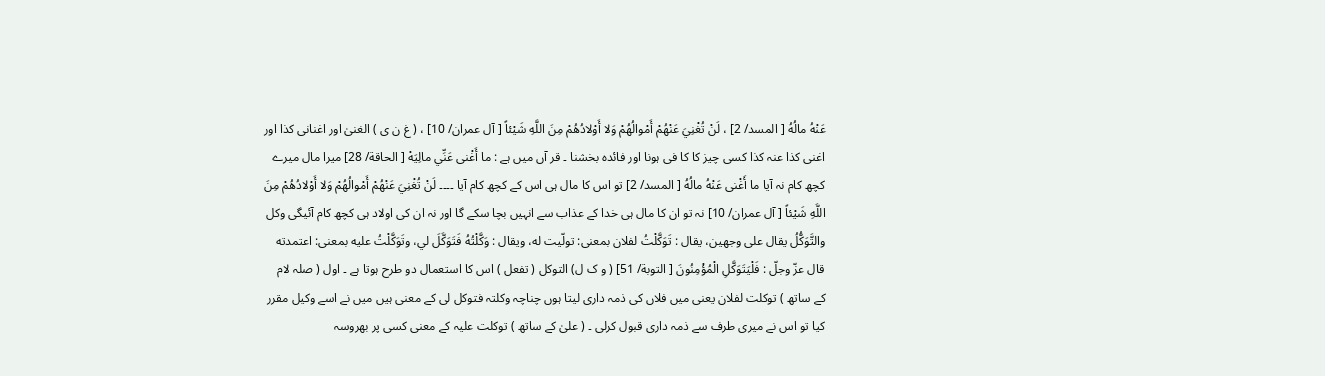عَنْهُ مالُهُ [ المسد/ 2] ، لَنْ تُغْنِيَ عَنْهُمْ أَمْوالُهُمْ وَلا أَوْلادُهُمْ مِنَ اللَّهِ شَيْئاً [ آل عمران/ 10] ، ( غ ن ی ) الغنیٰ اور اغنانی کذا اور اغنی کذا عنہ کذا کسی چیز کا کا فی ہونا اور فائدہ بخشنا ۔ قر آں میں ہے : ما أَغْنى عَنِّي مالِيَهْ [ الحاقة/ 28] میرا مال میرے کچھ کام نہ آیا ما أَغْنى عَنْهُ مالُهُ [ المسد/ 2] تو اس کا مال ہی اس کے کچھ کام آیا ۔۔۔۔ لَنْ تُغْنِيَ عَنْهُمْ أَمْوالُهُمْ وَلا أَوْلادُهُمْ مِنَ اللَّهِ شَيْئاً [ آل عمران/ 10] نہ تو ان کا مال ہی خدا کے عذاب سے انہیں بچا سکے گا اور نہ ان کی اولاد ہی کچھ کام آئیگی وكل والتَّوَكُّلُ يقال علی وجهين، يقال : تَوَكَّلْتُ لفلان بمعنی: تولّيت له، ويقال : وَكَّلْتُهُ فَتَوَكَّلَ لي، وتَوَكَّلْتُ عليه بمعنی: اعتمدته قال عزّ وجلّ : فَلْيَتَوَكَّلِ الْمُؤْمِنُونَ [ التوبة/ 51] ( و ک ل) التوکل ( تفعل ) اس کا استعمال دو طرح ہوتا ہے ۔ اول ( صلہ لام کے ساتھ ) توکلت لفلان یعنی میں فلاں کی ذمہ داری لیتا ہوں چناچہ وکلتہ فتوکل لی کے معنی ہیں میں نے اسے وکیل مقرر کیا تو اس نے میری طرف سے ذمہ داری قبول کرلی ۔ ( علیٰ کے ساتھ ) توکلت علیہ کے معنی کسی پر بھروسہ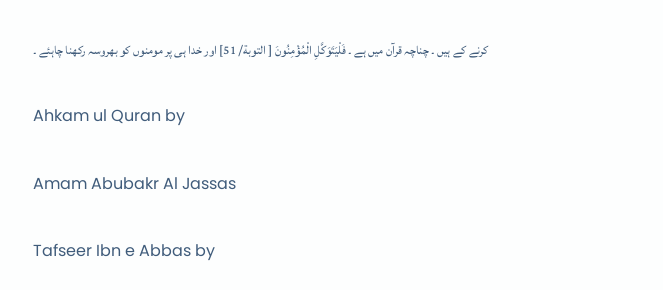کرنے کے ہیں ۔ چناچہ قرآن میں ہے ۔ فَلْيَتَوَكَّلِ الْمُؤْمِنُونَ [ التوبة/ 51] اور خدا ہی پر مومنوں کو بھروسہ رکھنا چاہئے ۔

Ahkam ul Quran by

Amam Abubakr Al Jassas

Tafseer Ibn e Abbas by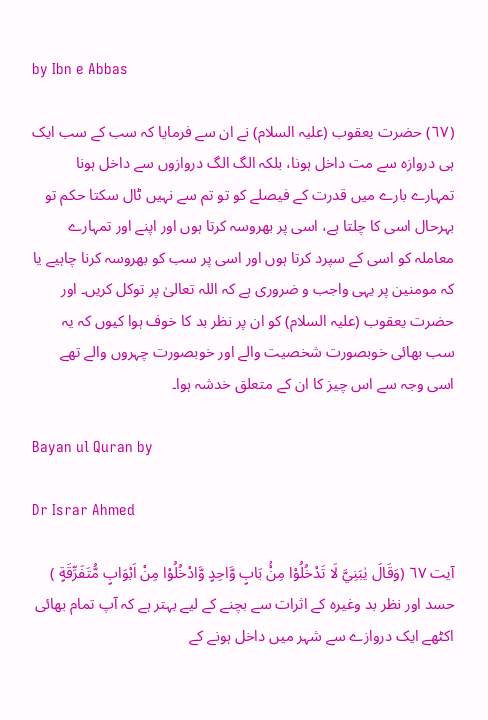by Ibn e Abbas

(٦٧) حضرت یعقوب (علیہ السلام) نے ان سے فرمایا کہ سب کے سب ایک ہی دروازہ سے مت داخل ہونا، بلکہ الگ الگ دروازوں سے داخل ہونا تمہارے بارے میں قدرت کے فیصلے کو تو تم سے نہیں ٹال سکتا حکم تو بہرحال اسی کا چلتا ہے، اسی پر بھروسہ کرتا ہوں اور اپنے اور تمہارے معاملہ کو اسی کے سپرد کرتا ہوں اور اسی پر سب کو بھروسہ کرنا چاہیے یا کہ مومنین پر یہی واجب و ضروری ہے کہ اللہ تعالیٰ پر توکل کریں۔ اور حضرت یعقوب (علیہ السلام) کو ان پر نظر بد کا خوف ہوا کیوں کہ یہ سب بھائی خوبصورت شخصیت والے اور خوبصورت چہروں والے تھے اسی وجہ سے اس چیز کا ان کے متعلق خدشہ ہوا۔

Bayan ul Quran by

Dr Israr Ahmed

آیت ٦٧ (وَقَالَ يٰبَنِيَّ لَا تَدْخُلُوْا مِنْۢ بَابٍ وَّاحِدٍ وَّادْخُلُوْا مِنْ اَبْوَابٍ مُّتَفَرِّقَةٍ ) حسد اور نظر بد وغیرہ کے اثرات سے بچنے کے لیے بہتر ہے کہ آپ تمام بھائی اکٹھے ایک دروازے سے شہر میں داخل ہونے کے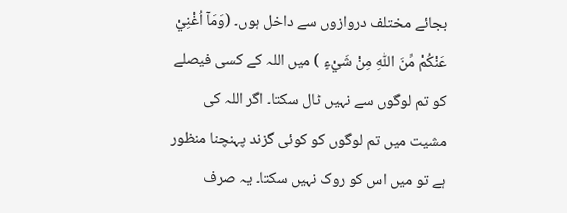بجائے مختلف دروازوں سے داخل ہوں۔ (وَمَآ اُغْنِيْ عَنْكُمْ مِّنَ اللّٰهِ مِنْ شَيْءٍ ) میں اللہ کے کسی فیصلے کو تم لوگوں سے نہیں ٹال سکتا۔ اگر اللہ کی مشیت میں تم لوگوں کو کوئی گزند پہنچنا منظور ہے تو میں اس کو روک نہیں سکتا۔ یہ صرف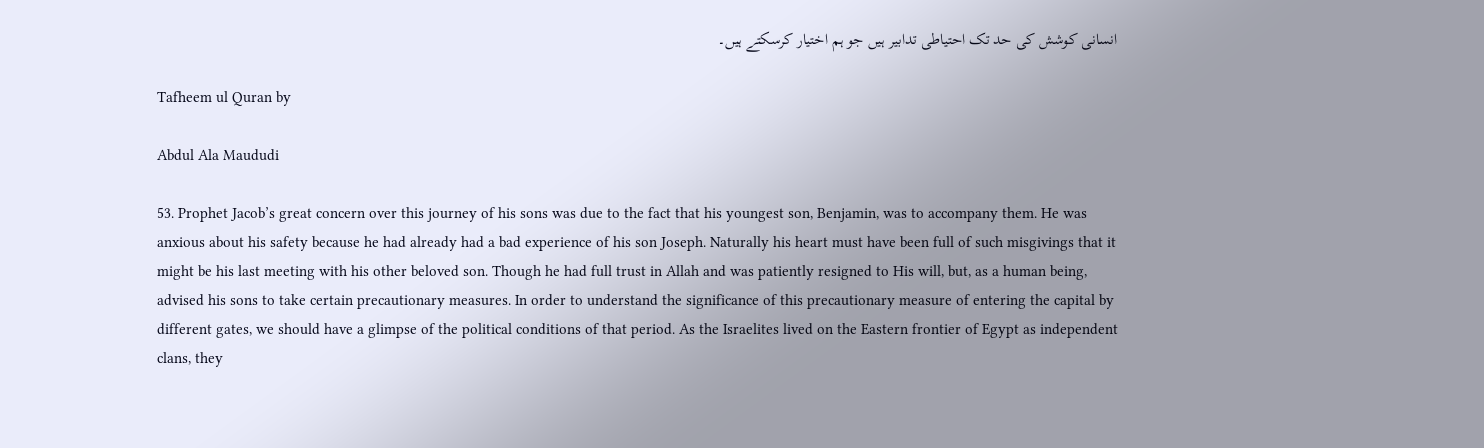انسانی کوشش کی حد تک احتیاطی تدابیر ہیں جو ہم اختیار کرسکتے ہیں۔

Tafheem ul Quran by

Abdul Ala Maududi

53. Prophet Jacob’s great concern over this journey of his sons was due to the fact that his youngest son, Benjamin, was to accompany them. He was anxious about his safety because he had already had a bad experience of his son Joseph. Naturally his heart must have been full of such misgivings that it might be his last meeting with his other beloved son. Though he had full trust in Allah and was patiently resigned to His will, but, as a human being, advised his sons to take certain precautionary measures. In order to understand the significance of this precautionary measure of entering the capital by different gates, we should have a glimpse of the political conditions of that period. As the Israelites lived on the Eastern frontier of Egypt as independent clans, they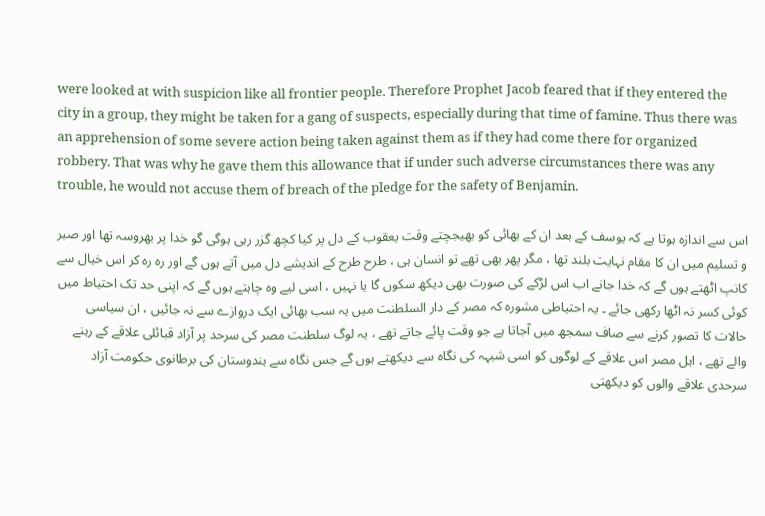were looked at with suspicion like all frontier people. Therefore Prophet Jacob feared that if they entered the city in a group, they might be taken for a gang of suspects, especially during that time of famine. Thus there was an apprehension of some severe action being taken against them as if they had come there for organized robbery. That was why he gave them this allowance that if under such adverse circumstances there was any trouble, he would not accuse them of breach of the pledge for the safety of Benjamin.

اس سے اندازہ ہوتا ہے کہ یوسف کے بعد ان کے بھائی کو بھیجچتے وقت یعقوب کے دل پر کیا کچھ گزر رہی ہوگی گو خدا پر بھروسہ تھا اور صبر و تسلیم میں ان کا مقام نہایت بلند تھا ، مگر پھر بھی تھے تو انسان ہی ، طرح طرح کے اندیشے دل میں آتے ہوں گے اور رہ رہ کر اس خیال سے کانپ اٹھتے ہوں گے کہ خدا جانے اب اس لڑکے کی صورت بھی دیکھ سکوں گا یا نہیں ، اسی لیے وہ چاہتے ہوں گے کہ اپنی حد تک احتیاط میں کوئی کسر نہ اٹھا رکھی جائے ۔ یہ احتیاطی مشورہ کہ مصر کے دار السلطنت میں یہ سب بھائی ایک دروازے سے نہ جائیں ، ان سیاسی حالات کا تصور کرنے سے صاف سمجھ میں آجاتا ہے جو وقت پائے جاتے تھے ، یہ لوگ سلطنت مصر کی سرحد پر آزاد قبائلی علاقے کے رہنے والے تھے ، اہل مصر اس علاقے کے لوگوں کو اسی شبہہ کی نگاہ سے دیکھتے ہوں گے جس نگاہ سے ہندوستان کی برطانوی حکومت آزاد سرحدی علاقے والوں کو دیکھتی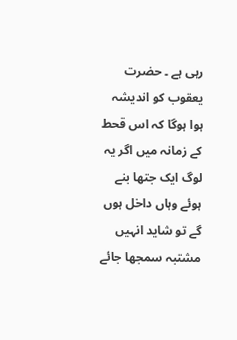رہی ہے ۔ حضرت یعقوب کو اندیشہ ہوا ہوگا کہ اس قحط کے زمانہ میں اگر یہ لوگ ایک جتھا بنے ہوئے وہاں داخل ہوں گے تو شاید انہیں مشتبہ سمجھا جائے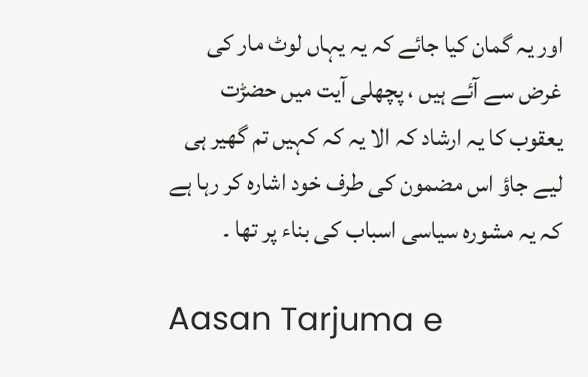اور یہ گمان کیا جائے کہ یہ یہاں لوٹ مار کی غرض سے آئے ہیں ، پچھلی آیت میں حضڑت یعقوب کا یہ ارشاد کہ الا یہ کہ کہیں تم گھیر ہی لیے جاؤ اس مضمون کی طرف خود اشارہ کر رہا ہے کہ یہ مشورہ سیاسی اسباب کی بناء پر تھا ۔

Aasan Tarjuma e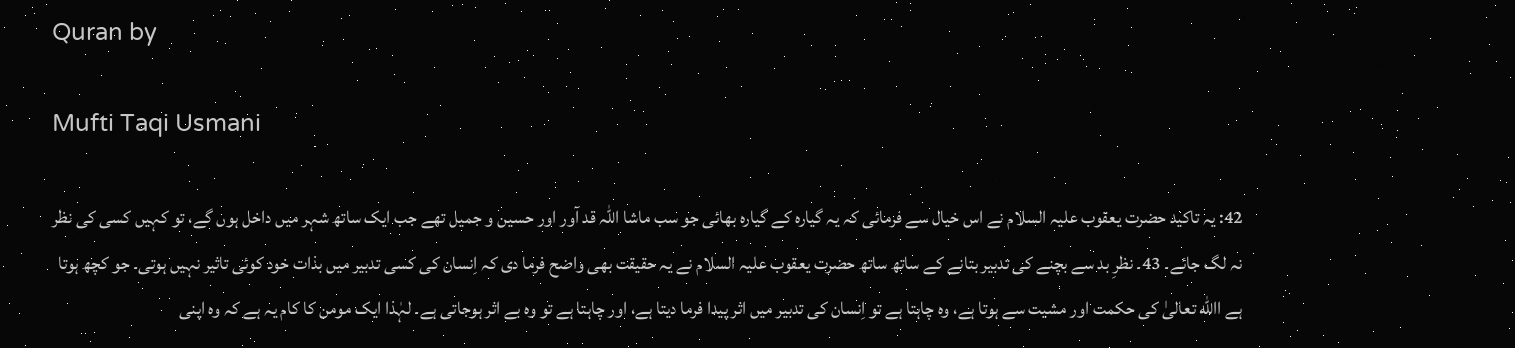Quran by

Mufti Taqi Usmani

42: یہ تاکید حضرت یعقوب علیہ السلام نے اس خیال سے فرمائی کہ یہ گیارہ کے گیارہ بھائی جو سب ماشا اللہ قد آور اور حسین و جمیل تھے جب ایک ساتھ شہر میں داخل ہوں گے، تو کہیں کسی کی نظر نہ لگ جائے۔ 43۔ نظرِ بد سے بچنے کی تدبیر بتانے کے ساتھ ساتھ حضرت یعقوب علیہ السلام نے یہ حقیقت بھی واضح فرما دی کہ اِنسان کی کسی تدبیر میں بذات خود کوئی تاثیر نہیں ہوتی۔ جو کچھ ہوتا ہے االله تعالیٰ کی حکمت اور مشیت سے ہوتا ہے، وہ چاہتا ہے تو اِنسان کی تدبیر میں اثر پیدا فرما دیتا ہے، اور چاہتا ہے تو وہ بے اثر ہوجاتی ہے۔ لہٰذا ایک مومن کا کام یہ ہے کہ وہ اپنی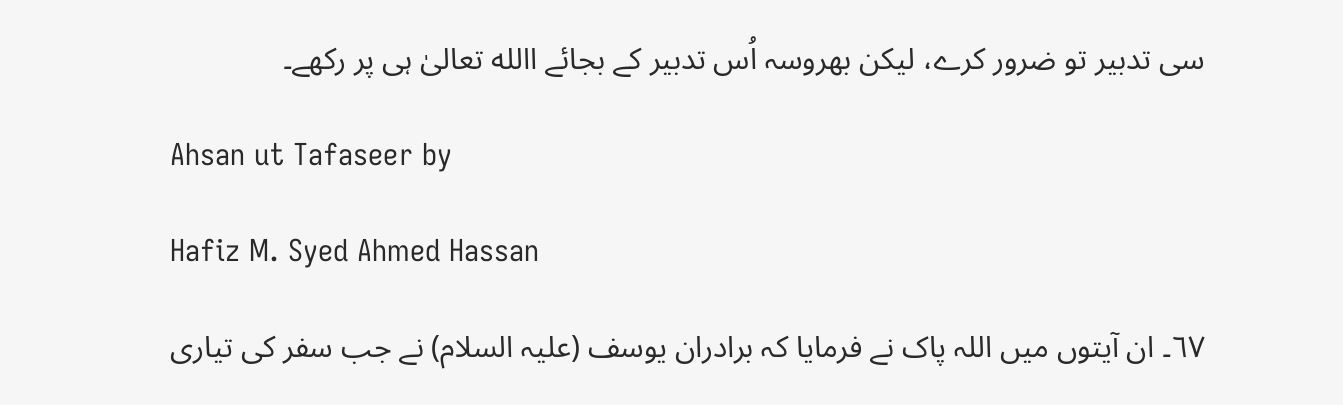سی تدبیر تو ضرور کرے، لیکن بھروسہ اُس تدبیر کے بجائے االله تعالیٰ ہی پر رکھے۔

Ahsan ut Tafaseer by

Hafiz M. Syed Ahmed Hassan

٦٧۔ ان آیتوں میں اللہ پاک نے فرمایا کہ برادران یوسف (علیہ السلام) نے جب سفر کی تیاری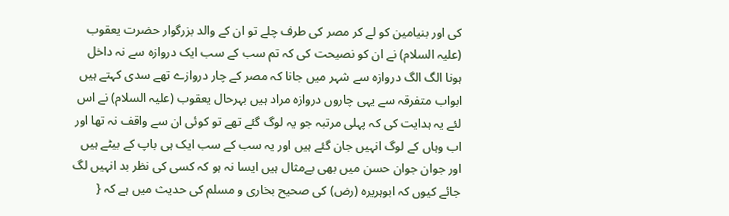کی اور بنیامین کو لے کر مصر کی طرف چلے تو ان کے والد بزرگوار حضرت یعقوب (علیہ السلام) نے ان کو نصیحت کی کہ تم سب کے سب ایک دروازہ سے نہ داخل ہونا الگ الگ دروازہ سے شہر میں جانا کہ مصر کے چار دروازے تھے سدی کہتے ہیں ابواب متفرقہ سے یہی چاروں دروازہ مراد ہیں بہرحال یعقوب (علیہ السلام) نے اس لئے یہ ہدایت کی کہ پہلی مرتبہ جو یہ لوگ گئے تھے تو کوئی ان سے واقف نہ تھا اور اب وہاں کے لوگ انہیں جان گئے ہیں اور یہ سب کے سب ایک ہی باپ کے بیٹے ہیں اور جوان جوان حسن میں بھی بےمثال ہیں ایسا نہ ہو کہ کسی کی نظر بد انہیں لگ جائے کیوں کہ ابوہریرہ (رض) کی صحیح بخاری و مسلم کی حدیث میں ہے کہ {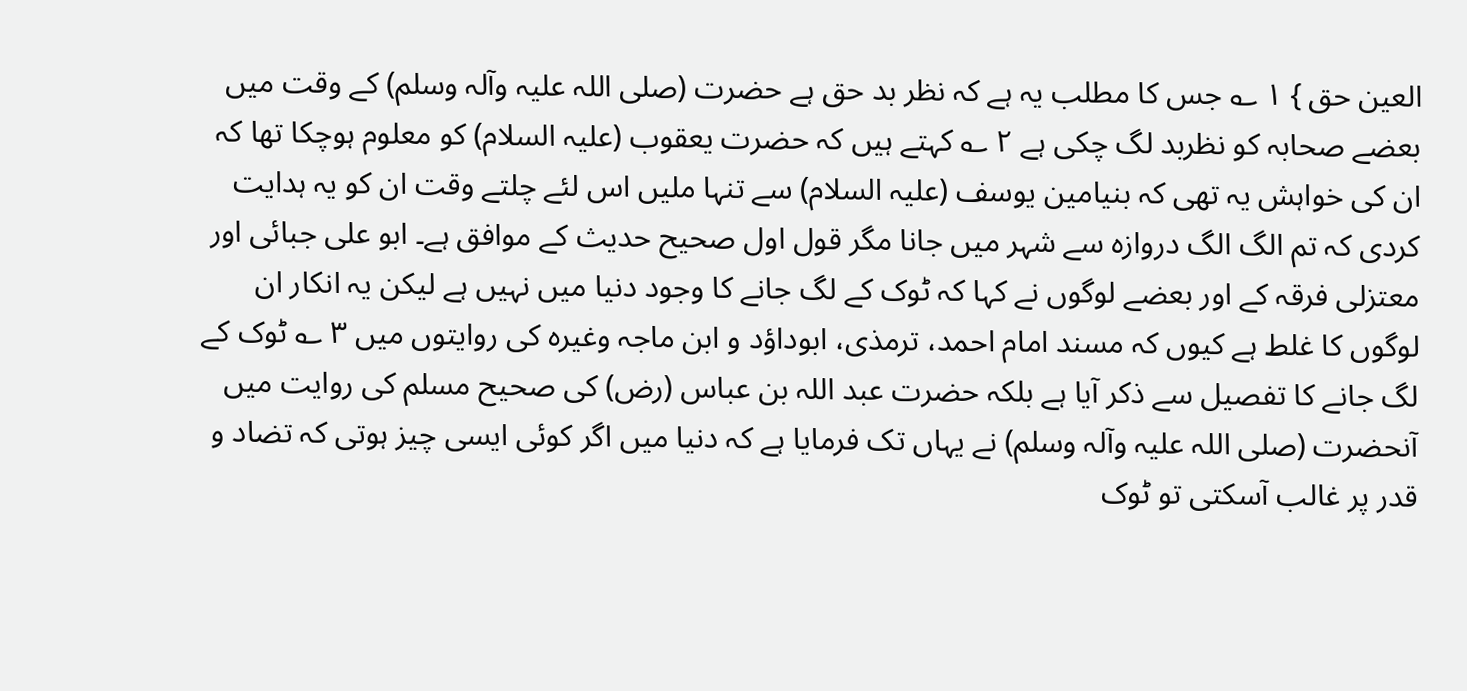العین حق } ١ ؎ جس کا مطلب یہ ہے کہ نظر بد حق ہے حضرت (صلی اللہ علیہ وآلہ وسلم) کے وقت میں بعضے صحابہ کو نظربد لگ چکی ہے ٢ ؎ کہتے ہیں کہ حضرت یعقوب (علیہ السلام) کو معلوم ہوچکا تھا کہ ان کی خواہش یہ تھی کہ بنیامین یوسف (علیہ السلام) سے تنہا ملیں اس لئے چلتے وقت ان کو یہ ہدایت کردی کہ تم الگ الگ دروازہ سے شہر میں جانا مگر قول اول صحیح حدیث کے موافق ہے۔ ابو علی جبائی اور معتزلی فرقہ کے اور بعضے لوگوں نے کہا کہ ٹوک کے لگ جانے کا وجود دنیا میں نہیں ہے لیکن یہ انکار ان لوگوں کا غلط ہے کیوں کہ مسند امام احمد، ترمذی، ابوداؤد و ابن ماجہ وغیرہ کی روایتوں میں ٣ ؎ ٹوک کے لگ جانے کا تفصیل سے ذکر آیا ہے بلکہ حضرت عبد اللہ بن عباس (رض) کی صحیح مسلم کی روایت میں آنحضرت (صلی اللہ علیہ وآلہ وسلم) نے یہاں تک فرمایا ہے کہ دنیا میں اگر کوئی ایسی چیز ہوتی کہ تضاد و قدر پر غالب آسکتی تو ٹوک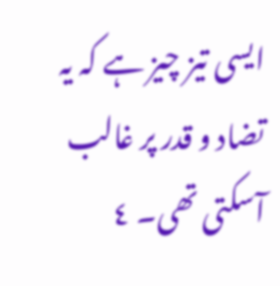ایسی تیز چیز ہے کہ یہ تضاد و قدر پر غالب آسکتی تھی۔ ٤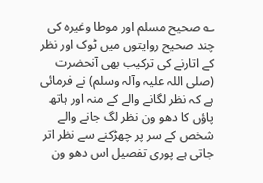؎ صحیح مسلم اور موطا وغیرہ کی چند صحیح روایتوں میں ٹوک اور نظر کے اتارنے کی ترکیب بھی آنحضرت (صلی اللہ علیہ وآلہ وسلم) نے فرمائی ہے کہ نظر لگانے والے کے منہ اور ہاتھ پاؤں کا دھو ون نظر لگ جانے والے شخص کے سر پر چھڑکنے سے نظر اتر جاتی ہے پوری تفصیل اس دھو ون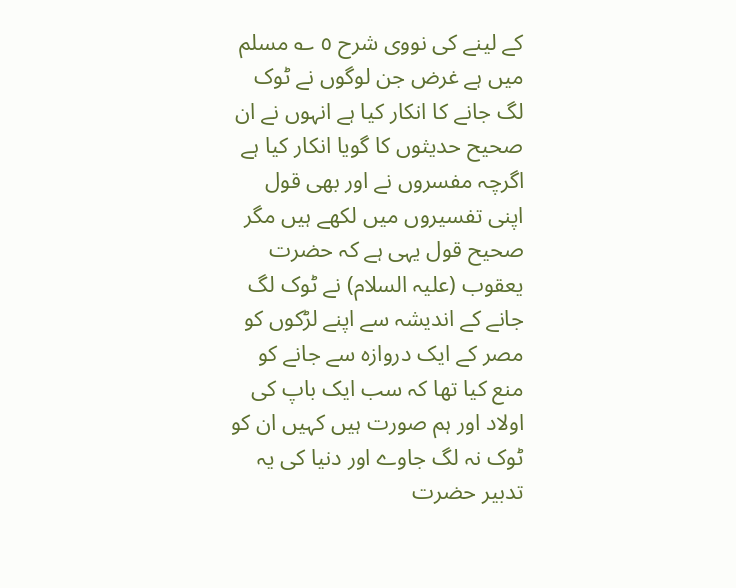کے لینے کی نووی شرح ٥ ؎ مسلم میں ہے غرض جن لوگوں نے ٹوک لگ جانے کا انکار کیا ہے انہوں نے ان صحیح حدیثوں کا گویا انکار کیا ہے اگرچہ مفسروں نے اور بھی قول اپنی تفسیروں میں لکھے ہیں مگر صحیح قول یہی ہے کہ حضرت یعقوب (علیہ السلام) نے ٹوک لگ جانے کے اندیشہ سے اپنے لڑکوں کو مصر کے ایک دروازہ سے جانے کو منع کیا تھا کہ سب ایک باپ کی اولاد اور ہم صورت ہیں کہیں ان کو ٹوک نہ لگ جاوے اور دنیا کی یہ تدبیر حضرت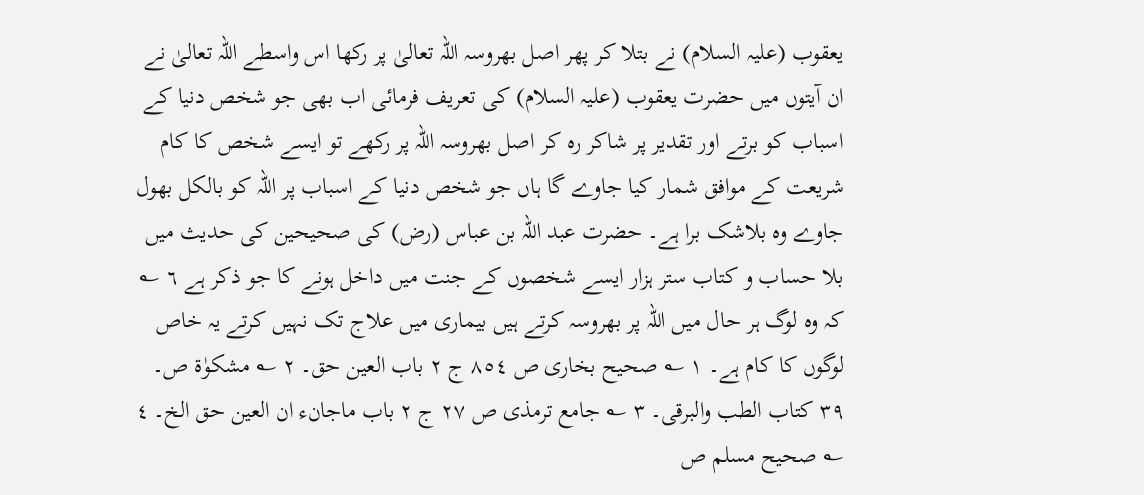یعقوب (علیہ السلام) نے بتلا کر پھر اصل بھروسہ اللہ تعالیٰ پر رکھا اس واسطے اللہ تعالیٰ نے ان آیتوں میں حضرت یعقوب (علیہ السلام) کی تعریف فرمائی اب بھی جو شخص دنیا کے اسباب کو برتے اور تقدیر پر شاکر رہ کر اصل بھروسہ اللہ پر رکھے تو ایسے شخص کا کام شریعت کے موافق شمار کیا جاوے گا ہاں جو شخص دنیا کے اسباب پر اللہ کو بالکل بھول جاوے وہ بلاشک برا ہے۔ حضرت عبد اللہ بن عباس (رض) کی صحیحین کی حدیث میں بلا حساب و کتاب ستر ہزار ایسے شخصوں کے جنت میں داخل ہونے کا جو ذکر ہے ٦ ؎ کہ وہ لوگ ہر حال میں اللہ پر بھروسہ کرتے ہیں بیماری میں علاج تک نہیں کرتے یہ خاص لوگوں کا کام ہے۔ ١ ؎ صحیح بخاری ص ٨٥٤ ج ٢ باب العین حق۔ ٢ ؎ مشکوٰۃ ص۔ ٣٩ کتاب الطب والبرقی۔ ٣ ؎ جامع ترمذی ص ٢٧ ج ٢ باب ماجانء ان العین حق الخ۔ ٤ ؎ صحیح مسلم ص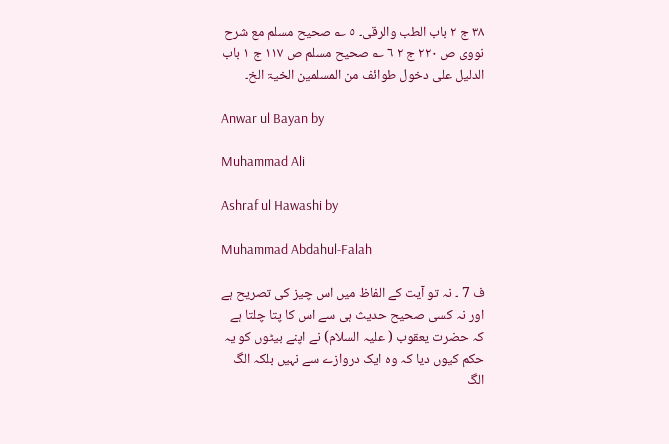٣٨ ج ٢ باب الطب والرقی۔ ٥ ؎ صحیح مسلم مع شرح نووی ص ٢٢٠ ج ٢ ٦ ؎ صحیح مسلم ص ١١٧ ج ١ باب الدلیل علی دخول طوائف من المسلمین الخیۃ الخ۔

Anwar ul Bayan by

Muhammad Ali

Ashraf ul Hawashi by

Muhammad Abdahul-Falah

ف 7 ۔ نہ تو آیت کے الفاظ میں اس چیز کی تصریح ہے اور نہ کسی صحیح حدیث ہی سے اس کا پتا چلتا ہے کہ حضرت یعقوب ( علیہ السلام) نے اپنے بیٹوں کو یہ حکم کیوں دیا کہ وہ ایک دروازے سے نہیں بلکہ الگ الگ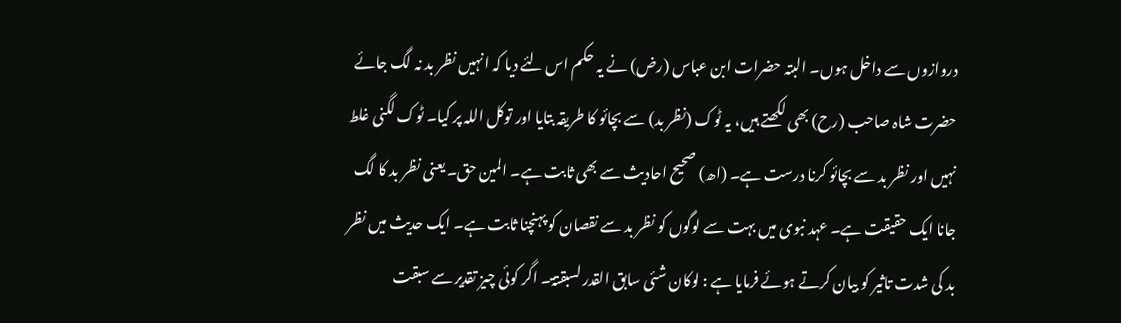دروازوں سے داخل ہوں۔ البتہ حضرات ابن عباس (رض) نے یہ حکم اس لئے دیا کہ انہیں نظر بد نہ لگ جائے حضرت شاہ صاحب (رح) بھی لکھتے ہیں، یہ ٹوک (نظر بد) سے بچائو کا طریقہ بتایا اور توکل اللہ پر کیا۔ ٹوک لگنی غلط نہیں اور نظر بد سے بچائو کرنا درست ہے۔ (اھ) صحیح احادیث سے بھی ثابت ہے۔ المین حق۔ یعنی نظر بد کا لگ جانا ایک حقیقت ہے۔ عہد نبوی میں بہت سے لوگوں کو نظر بد سے نقصان کو پہنچنا ثابت ہے۔ ایک حدیث میں نظر بد کی شدت تاثیر کو بیان کرتے ہوئے فرمایا ہے : لوکان شئی سابق القدر لسبقتۃ۔ اگر کوئی چیز تقدیر سے سبقت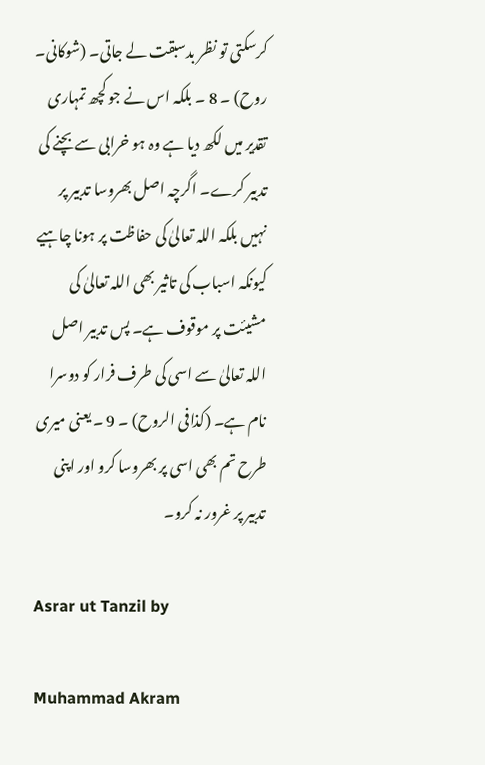کرسکتی تو نظر بدسبقت لے جاتی۔ (شوکانی۔ روح) ۔ 8 ۔ بلکہ اس نے جو کچھ تمہاری تقدیر میں لکھ دیا ہے وہ ہو خرابی سے بچنے کی تدبیر کرے۔ اگرچہ اصل بھروسا تدبیر پر نہیں بلکہ اللہ تعالیٰ کی حفاظت پر ہونا چاہیے کیونکہ اسباب کی تاثیر بھی اللہ تعالیٰ کی مشیئت پر موقوف ہے۔ پس تدبیر اصل اللہ تعالیٰ سے اسی کی طرف فرار کو دوسرا نام ہے۔ (کذافی الروح) ۔ 9 ۔ یعنی میری طرح تم بھی اسی پر بھروسا کرو اور اپنی تدبیر پر غرور نہ کرو۔

Asrar ut Tanzil by

Muhammad Akram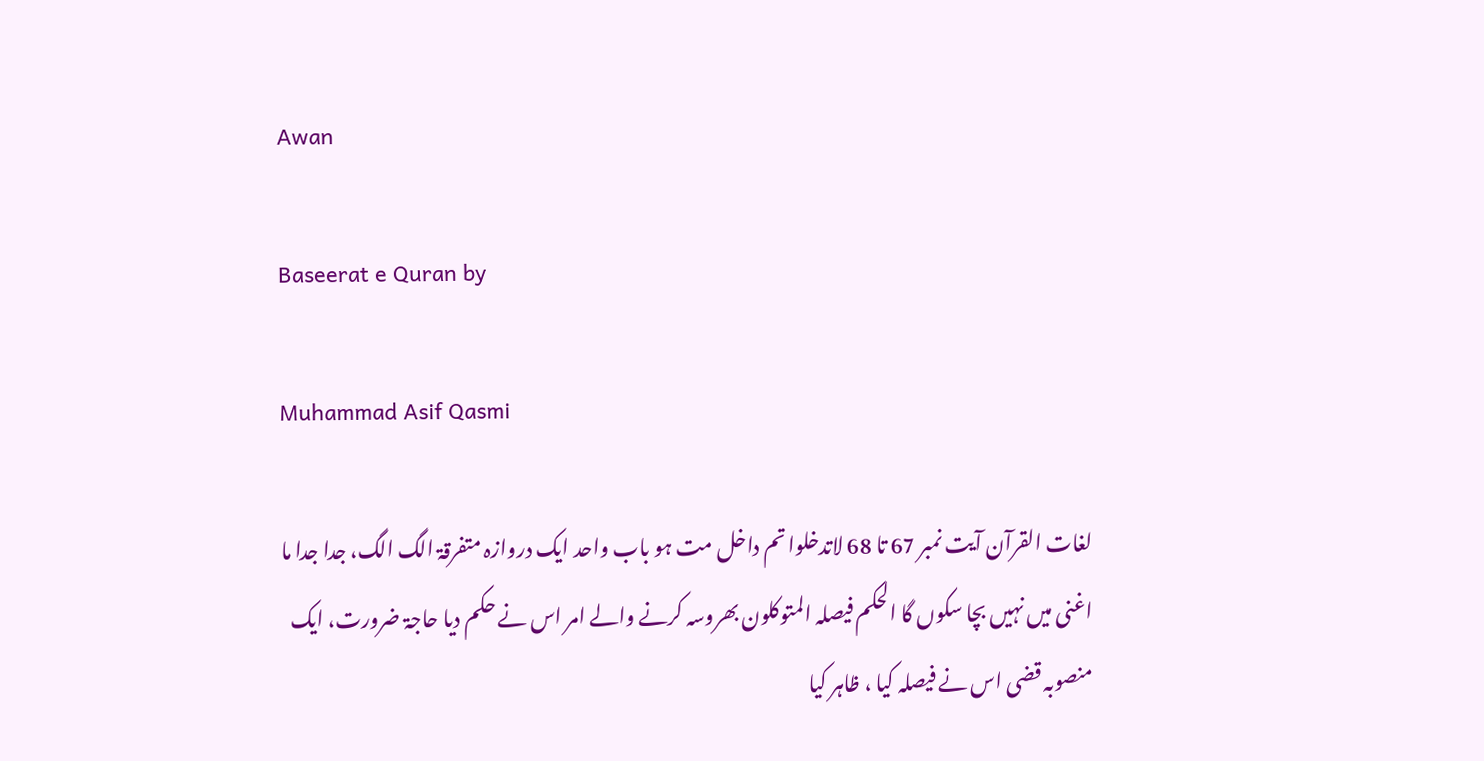Awan

Baseerat e Quran by

Muhammad Asif Qasmi

لغات القرآن آیت نمبر 67 تا 68 لاتدخلوا تم داخل مت ہو باب واحد ایک دروازہ متفرقۃ الگ الگ، جدا جدا ما اغنی میں نہیں بچا سکوں گا الحکم فیصلہ المتوکلون بھروسہ کرنے والے امر اس نے حکم دیا حاجۃ ضرورت، ایک منصوبہ قضی اس نے فیصلہ کیا ، ظاہر کیا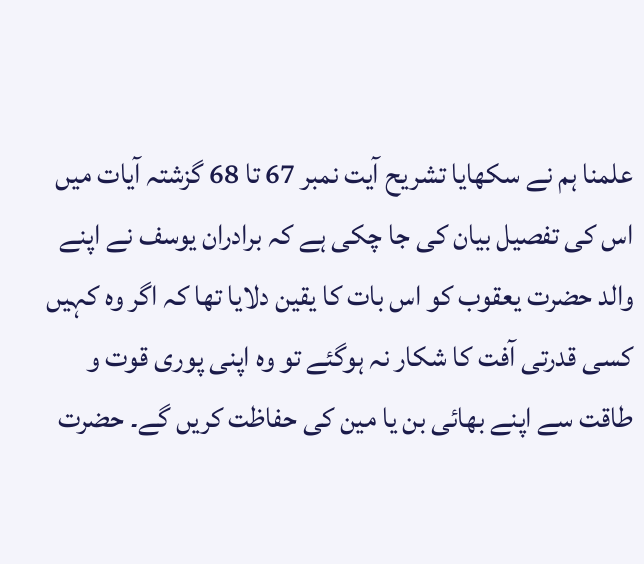علمنا ہم نے سکھایا تشریح آیت نمبر 67 تا 68 گزشتہ آیات میں اس کی تفصیل بیان کی جا چکی ہے کہ برادران یوسف نے اپنے والد حضرت یعقوب کو اس بات کا یقین دلایا تھا کہ اگر وہ کہیں کسی قدرتی آفت کا شکار نہ ہوگئے تو وہ اپنی پوری قوت و طاقت سے اپنے بھائی بن یا مین کی حفاظت کریں گے۔ حضرت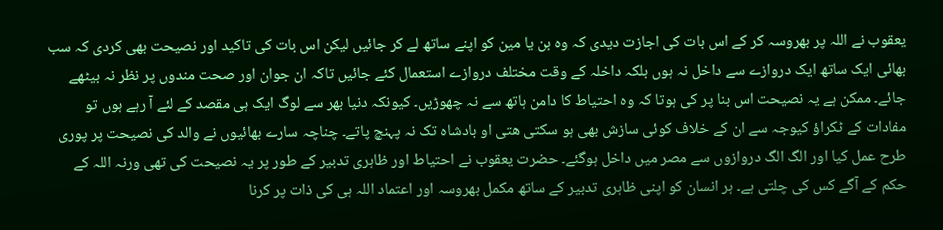یعقوب نے اللہ پر بھروسہ کر کے اس بات کی اجازت دیدی کہ وہ بن یا مین کو اپنے ساتھ لے کر جائیں لیکن اس بات کی تاکید اور نصیحت بھی کردی کہ سب بھائی ایک ساتھ ایک دروازے سے داخل نہ ہوں بلکہ داخلہ کے وقت مختلف دروازے استعمال کئے جائیں تاکہ ان جوان اور صحت مندوں پر نظر نہ بیٹھے جائے۔ ممکن ہے یہ نصیحت اس بنا پر کی ہوتا کہ وہ احتیاط کا دامن ہاتھ سے نہ چھوڑیں۔ کیونکہ دنیا بھر سے لوگ ایک ہی مقصد کے لئے آ رہے ہوں تو مفادات کے ٹکراؤ کیوجہ سے ان کے خلاف کوئی سازش بھی ہو سکتی ھتی او بادشاہ تک نہ پہنچ پاتے۔ چناچہ سارے بھائیوں نے والد کی نصیحت پر پوری طرح عمل کیا اور الگ الگ دروازوں سے مصر میں داخل ہوگئے۔ حضرت یعقوب نے احتیاط اور ظاہری تدبیر کے طور پر یہ نصیحت کی تھی ورنہ اللہ کے حکم کے آگے کس کی چلتی ہے۔ ہر انسان کو اپنی ظاہری تدبیر کے ساتھ مکمل بھروسہ اور اعتماد اللہ ہی کی ذات پر کرنا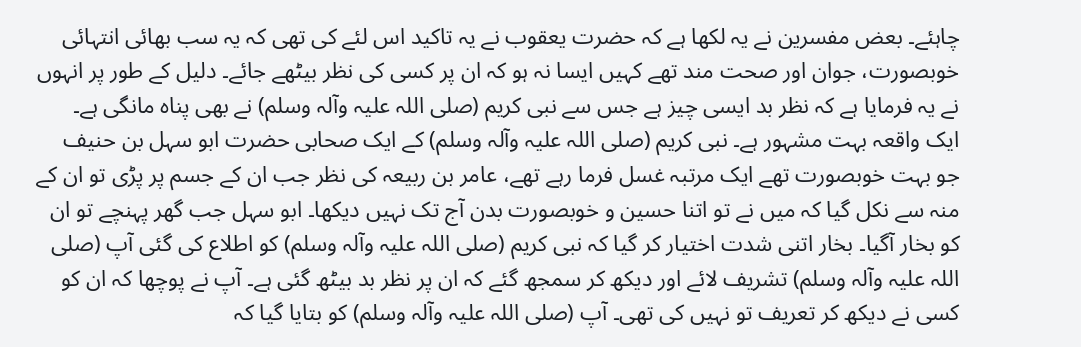چاہئے۔ بعض مفسرین نے یہ لکھا ہے کہ حضرت یعقوب نے یہ تاکید اس لئے کی تھی کہ یہ سب بھائی انتہائی خوبصورت، جوان اور صحت مند تھے کہیں ایسا نہ ہو کہ ان پر کسی کی نظر بیٹھے جائے۔ دلیل کے طور پر انہوں نے یہ فرمایا ہے کہ نظر بد ایسی چیز ہے جس سے نبی کریم (صلی اللہ علیہ وآلہ وسلم) نے بھی پناہ مانگی ہے۔ ایک واقعہ بہت مشہور ہے۔ نبی کریم (صلی اللہ علیہ وآلہ وسلم) کے ایک صحابی حضرت ابو سہل بن حنیف جو بہت خوبصورت تھے ایک مرتبہ غسل فرما رہے تھے، عامر بن ربیعہ کی نظر جب ان کے جسم پر پڑی تو ان کے منہ سے نکل گیا کہ میں نے تو اتنا حسین و خوبصورت بدن آج تک نہیں دیکھا۔ ابو سہل جب گھر پہنچے تو ان کو بخار آگیا۔ بخار اتنی شدت اختیار کر گیا کہ نبی کریم (صلی اللہ علیہ وآلہ وسلم) کو اطلاع کی گئی آپ (صلی اللہ علیہ وآلہ وسلم) تشریف لائے اور دیکھ کر سمجھ گئے کہ ان پر نظر بد بیٹھ گئی ہے۔ آپ نے پوچھا کہ ان کو کسی نے دیکھ کر تعریف تو نہیں کی تھی۔ آپ (صلی اللہ علیہ وآلہ وسلم) کو بتایا گیا کہ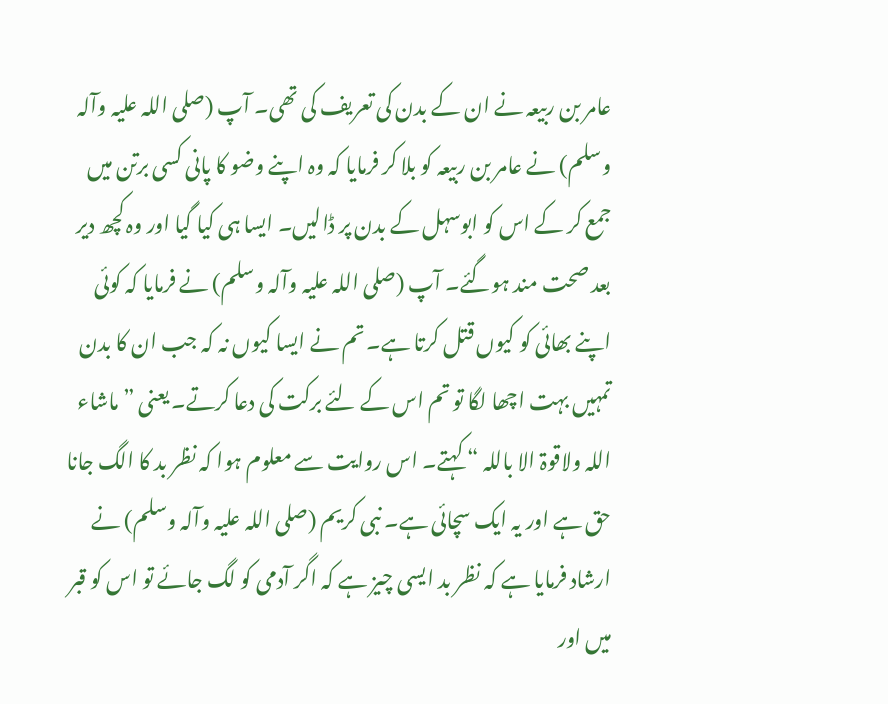عامر بن ربیعہ نے ان کے بدن کی تعریف کی تھی۔ آپ (صلی اللہ علیہ وآلہ وسلم) نے عامر بن ربیعہ کو بلا کر فرمایا کہ وہ اپنے وضو کا پانی کسی برتن میں جمع کر کے اس کو ابوسہل کے بدن پر ڈالیں۔ ایسا ہی کیا گیا اور وہ کچھ دیر بعد صحت مند ہوگئے۔ آپ (صلی اللہ علیہ وآلہ وسلم) نے فرمایا کہ کوئی اپنے بھائی کو کیوں قتل کرتا ہے۔ تم نے ایسا کیوں نہ کہ جب ان کا بدن تمہیں بہت اچھا لگا تو تم اس کے لئے برکت کی دعا کرتے۔ یعنی ” ماشاء اللہ ولاقوۃ الا باللہ “ کہتے۔ اس روایت سے معلوم ہوا کہ نظر بد کا الگ جانا حق ہے اور یہ ایک سچائی ہے۔ نبی کریم (صلی اللہ علیہ وآلہ وسلم) نے ارشاد فرمایا ہے کہ نظر بد ایسی چیز ہے کہ اگر آدمی کو لگ جائے تو اس کو قبر میں اور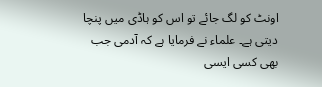اونٹ کو لگ جائے تو اس کو ہاڈی میں پنچا دیتی ہے۔ علماء نے فرمایا ہے کہ آدمی جب بھی کسی ایسی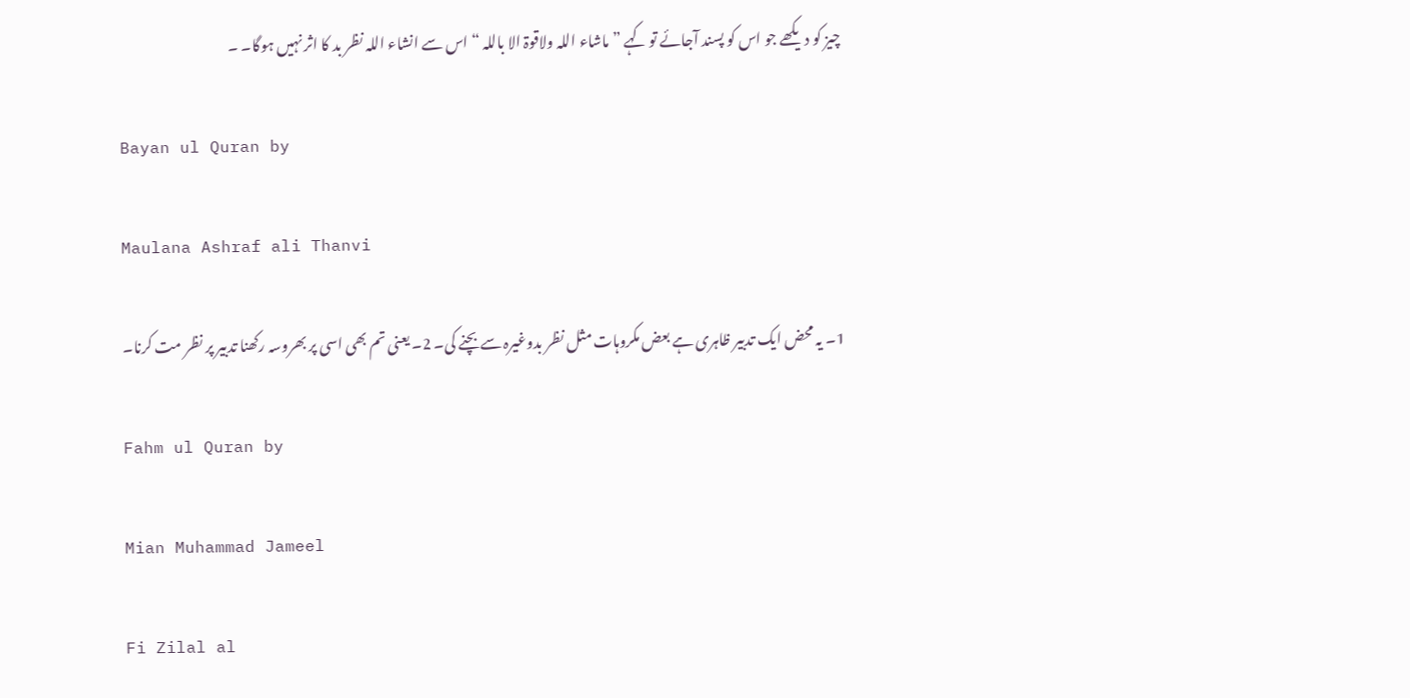چیز کو دیکھے جو اس کو پسند آجائے تو کہے ” ماشاء اللہ ولاقوۃ الا باللہ “ اس سے انشاء اللہ نظر بد کا اثر نہیں ہوگا۔ ۔

Bayan ul Quran by

Maulana Ashraf ali Thanvi

1۔ یہ محض ایک تدبیر ظاہری ہے بعض مکروہات مثل نظر بدوغیرہ سے بچنے کی۔ 2۔ یعنی تم بھی اسی پر بھروسہ رکھنا تدبیر پر نظر مت کرنا۔

Fahm ul Quran by

Mian Muhammad Jameel

Fi Zilal al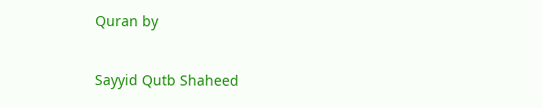Quran by

Sayyid Qutb Shaheed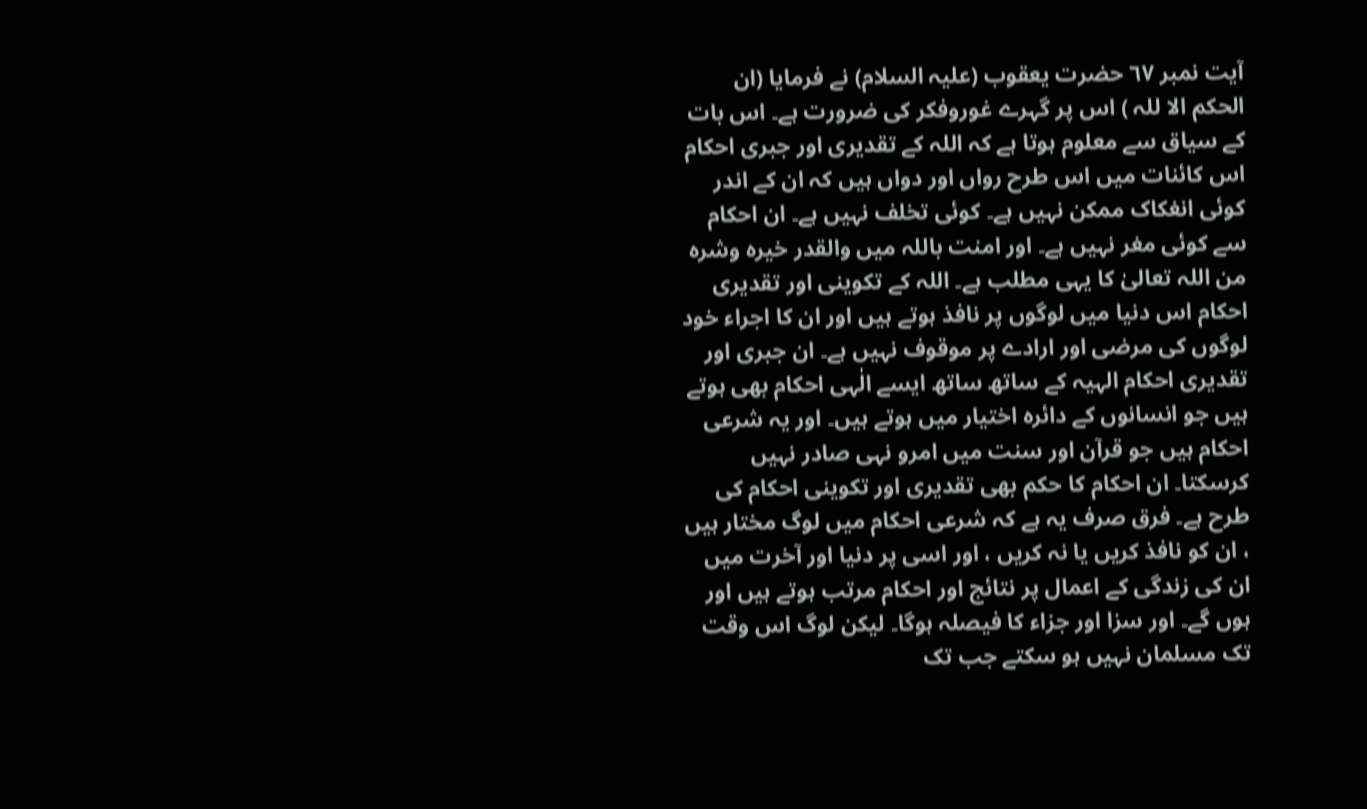آیت نمبر ٦٧ حضرت یعقوب (علیہ السلام) نے فرمایا (ان الحکم الا للہ ) اس پر گہرے غوروفکر کی ضرورت ہے۔ اس بات کے سیاق سے معلوم ہوتا ہے کہ اللہ کے تقدیری اور جبری احکام اس کائنات میں اس طرح رواں اور دواں ہیں کہ ان کے اندر کوئی انغکاک ممکن نہیں ہے۔ کوئی تخلف نہیں ہے۔ ان احکام سے کوئی مغر نہیں ہے۔ اور امنت باللہ میں والقدر خیرہ وشرہ من اللہ تعالیٰ کا یہی مطلب ہے۔ اللہ کے تکوینی اور تقدیری احکام اس دنیا میں لوگوں پر نافذ ہوتے ہیں اور ان کا اجراء خود لوگوں کی مرضی اور ارادے پر موقوف نہیں ہے۔ ان جبری اور تقدیری احکام الہیہ کے ساتھ ساتھ ایسے الٰہی احکام بھی ہوتے ہیں جو انسانوں کے دائرہ اختیار میں ہوتے ہیں۔ اور یہ شرعی احکام ہیں جو قرآن اور سنت میں امرو نہی صادر نہیں کرسکتا۔ ان احکام کا حکم بھی تقدیری اور تکوینی احکام کی طرح ہے۔ فرق صرف یہ ہے کہ شرعی احکام میں لوگ مختار ہیں ، ان کو نافذ کریں یا نہ کریں ، اور اسی پر دنیا اور آخرت میں ان کی زندگی کے اعمال پر نتائج اور احکام مرتب ہوتے ہیں اور ہوں گے۔ اور سزا اور جزاء کا فیصلہ ہوگا۔ لیکن لوگ اس وقت تک مسلمان نہیں ہو سکتے جب تک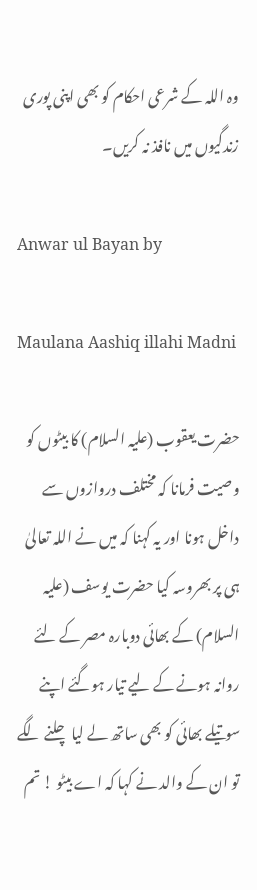وہ اللہ کے شرعی احکام کو بھی اپنی پوری زندگیوں میں نافذ نہ کریں۔

Anwar ul Bayan by

Maulana Aashiq illahi Madni

حضرت یعقوب (علیہ السلام) کا بیٹوں کو وصیت فرمانا کہ مختلف دروازوں سے داخل ہونا اور یہ کہنا کہ میں نے اللہ تعالیٰ ہی پر بھروسہ کیا حضرت یوسف (علیہ السلام) کے بھائی دوبارہ مصر کے لئے روانہ ہونے کے لیے تیار ہوگئے اپنے سوتیلے بھائی کو بھی ساتھ لے لیا چلنے لگے تو ان کے والد نے کہا کہ اے بیٹو ! تم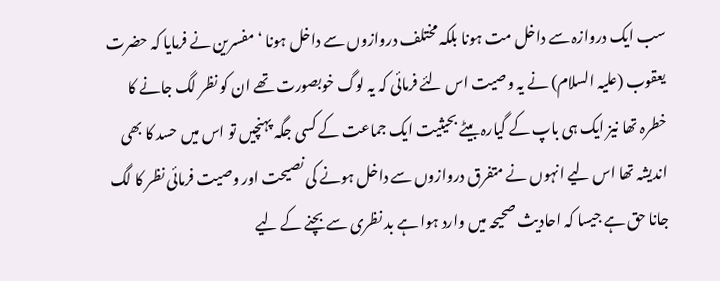سب ایک دروازہ سے داخل مت ہونا بلکہ مختلف دروازوں سے داخل ہونا ‘ مفسرین نے فرمایا کہ حضرت یعقوب (علیہ السلام) نے یہ وصیت اس لئے فرمائی کہ یہ لوگ خوبصورت تھے ان کو نظر لگ جانے کا خطرہ تھا نیز ایک ہی باپ کے گیارہ بیٹے بحیثیت ایک جماعت کے کسی جگہ پہنچیں تو اس میں حسد کا بھی اندیشہ تھا اس لیے انہوں نے متفرق دروازوں سے داخل ہونے کی نصیحت اور وصیت فرمائی نظر کا لگ جانا حق ہے جیسا کہ احادیث صحیحہ میں وارد ہوا ہے بد نظری سے بچنے کے لیے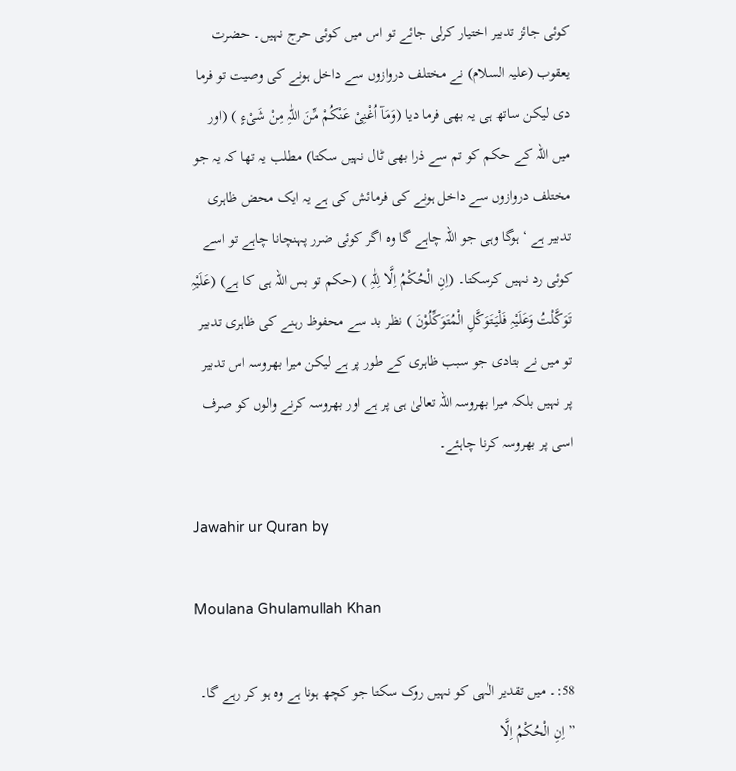کوئی جائز تدبیر اختیار کرلی جائے تو اس میں کوئی حرج نہیں۔ حضرت یعقوب (علیہ السلام) نے مختلف دروازوں سے داخل ہونے کی وصیت تو فرما دی لیکن ساتھ ہی یہ بھی فرما دیا (وَمَآ اُغْنِیْ عَنْکُمْ مِّنَ اللّٰہِ مِنْ شَیْءٍ ) (اور میں اللہ کے حکم کو تم سے ذرا بھی ٹال نہیں سکتا) مطلب یہ تھا کہ یہ جو مختلف دروازوں سے داخل ہونے کی فرمائش کی ہے یہ ایک محض ظاہری تدبیر ہے ‘ ہوگا وہی جو اللہ چاہے گا وہ اگر کوئی ضرر پہنچانا چاہے تو اسے کوئی رد نہیں کرسکتا۔ (اِنِ الْحُکْمُ اِلَّا لِلّٰہِ ) (حکم تو بس اللہ ہی کا ہے) (عَلَیْہِ تَوَکَّلْتُ وَعَلَیْہِ فَلْیَتَوَکَّلِ الْمُتَوَکِّلُوْنَ ) نظر بد سے محفوظ رہنے کی ظاہری تدبیر تو میں نے بتادی جو سبب ظاہری کے طور پر ہے لیکن میرا بھروسہ اس تدبیر پر نہیں بلکہ میرا بھروسہ اللہ تعالیٰ ہی پر ہے اور بھروسہ کرنے والوں کو صرف اسی پر بھروسہ کرنا چاہئے۔

Jawahir ur Quran by

Moulana Ghulamullah Khan

58:۔ میں تقدیر الٰہی کو نہیں روک سکتا جو کچھ ہونا ہے وہ ہو کر رہے گا۔ ” اِنِ الْحُکْمُ اِلَّا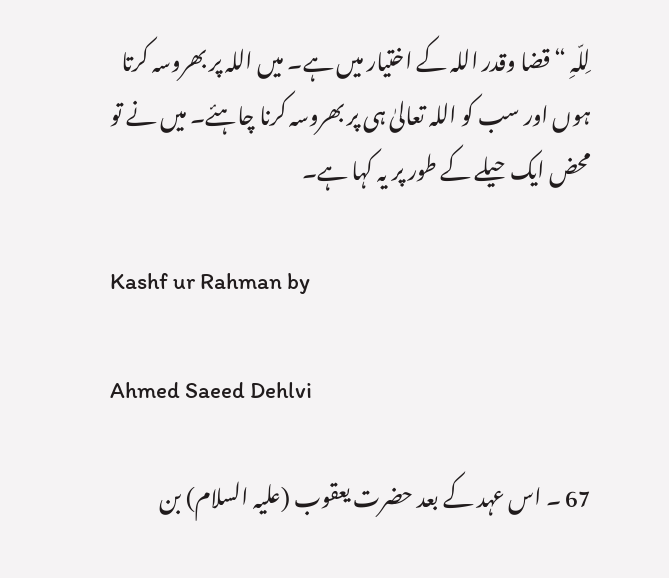لِلّہِ “ قضا وقدر اللہ کے اختیار میں ہے۔ میں اللہ پر بھروسہ کرتا ہوں اور سب کو اللہ تعالیٰ ہی پر بھروسہ کرنا چاہئے۔ میں نے تو محض ایک حیلے کے طور پر یہ کہا ہے۔

Kashf ur Rahman by

Ahmed Saeed Dehlvi

67 ۔ اس عہد کے بعد حضرت یعقوب (علیہ السلام) بن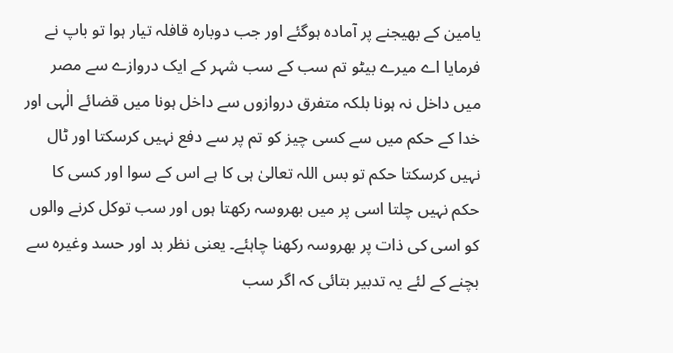یامین کے بھیجنے پر آمادہ ہوگئے اور جب دوبارہ قافلہ تیار ہوا تو باپ نے فرمایا اے میرے بیٹو تم سب کے سب شہر کے ایک دروازے سے مصر میں داخل نہ ہونا بلکہ متفرق دروازوں سے داخل ہونا میں قضائے الٰہی اور خدا کے حکم میں سے کسی چیز کو تم پر سے دفع نہیں کرسکتا اور ٹال نہیں کرسکتا حکم تو بس اللہ تعالیٰ ہی کا ہے اس کے سوا اور کسی کا حکم نہیں چلتا اسی پر میں بھروسہ رکھتا ہوں اور سب توکل کرنے والوں کو اسی کی ذات پر بھروسہ رکھنا چاہئے۔ یعنی نظر بد اور حسد وغیرہ سے بچنے کے لئے یہ تدبیر بتائی کہ اگر سب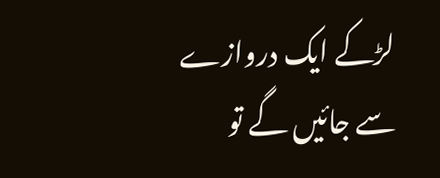لڑکے ایک دروازے سے جائیں گے تو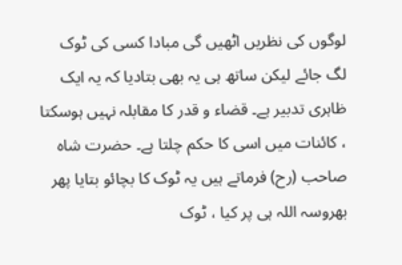لوگوں کی نظریں اٹھیں گی مبادا کسی کی ٹوک لگ جائے لیکن ساتھ ہی یہ بھی بتادیا کہ یہ ایک ظاہری تدبیر ہے۔ قضاء و قدر کا مقابلہ نہیں ہوسکتا ، کائنات میں اسی کا حکم چلتا ہے۔ حضرت شاہ صاحب (رح) فرماتے ہیں یہ ٹوک کا بچائو بتایا پھر بھروسہ اللہ ہی پر کیا ، ٹوک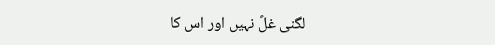لگنی غلً نہیں اور اس کا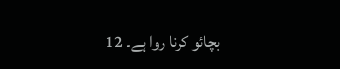بچائو کرنا روا ہے۔ 12